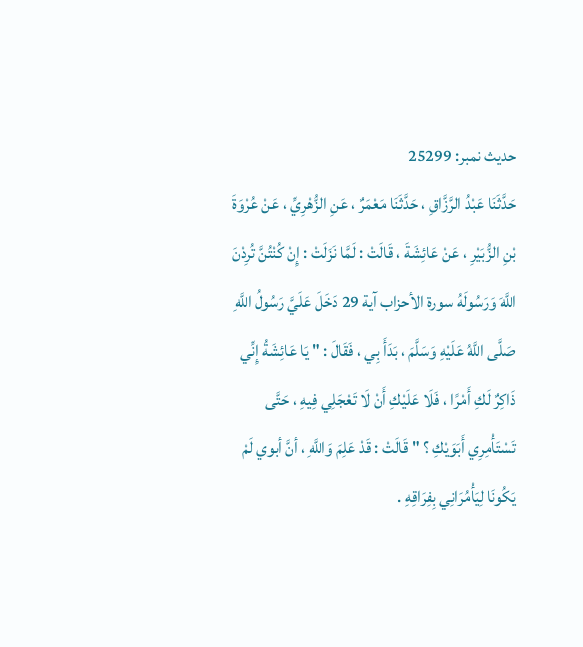حدیث نمبر: 25299
حَدَّثَنَا عَبْدُ الرَّزَّاقِ ، حَدَّثَنَا مَعْمَرٌ ، عَنِ الزُّهْرِيِّ ، عَنْ عُرْوَةَ بْنِ الزُّبَيْرِ ، عَنْ عَائِشَةَ ، قَالَتْ : لَمَّا نَزَلَتْ : إِنْ كُنْتُنَّ تُرِدْنَ اللَّهَ وَرَسُولَهُ سورة الأحزاب آية 29 دَخَلَ عَلَيَّ رَسُولُ اللَّهِ صَلَّى اللَّهُ عَلَيْهِ وَسَلَّمَ ، بَدَأَ بِي ، فَقَالَ : " يَا عَائِشَةُ إِنِّي ذَاكِرٌ لَكِ أَمْرًا ، فَلَا عَلَيْكِ أَنْ لَا تَعْجَلِي فِيهِ ، حَتَّى تَسْتَأْمِرِي أَبَوَيْكِ ؟ " قَالَتْ : قَدْ عَلِمَ وَاللَّهِ ، أنَّ أبوي لَمْ يَكُونَا لِيَأْمُرَانِي بِفِرَاقِهِ .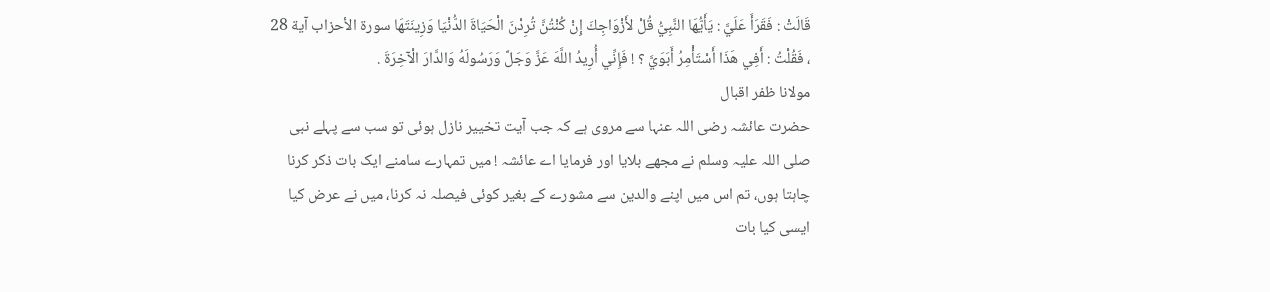قَالَتْ : فَقَرَأَ عَلَيَّ : يَأَيُّهَا النَّبِيُّ قُلْ لأَزْوَاجِكَ إِنْ كُنْتُنَّ تُرِدْنَ الْحَيَاةَ الدُّنْيَا وَزِينَتَهَا سورة الأحزاب آية 28 ، فَقُلْتُ : أَفِي هَذَا أَسْتَأْمِرُ أَبَوَيَّ ؟ ! فَإِنِّي أُرِيدُ اللَّهَ عَزَّ وَجَلَّ وَرَسُولَهُ وَالدَّارَ الْآخِرَةَ .
مولانا ظفر اقبال
حضرت عائشہ رضی اللہ عنہا سے مروی ہے کہ جب آیت تخییر نازل ہوئی تو سب سے پہلے نبی صلی اللہ علیہ وسلم نے مجھے بلایا اور فرمایا اے عائشہ ! میں تمہارے سامنے ایک بات ذکر کرنا چاہتا ہوں، تم اس میں اپنے والدین سے مشورے کے بغیر کوئی فیصلہ نہ کرنا، میں نے عرض کیا ایسی کیا بات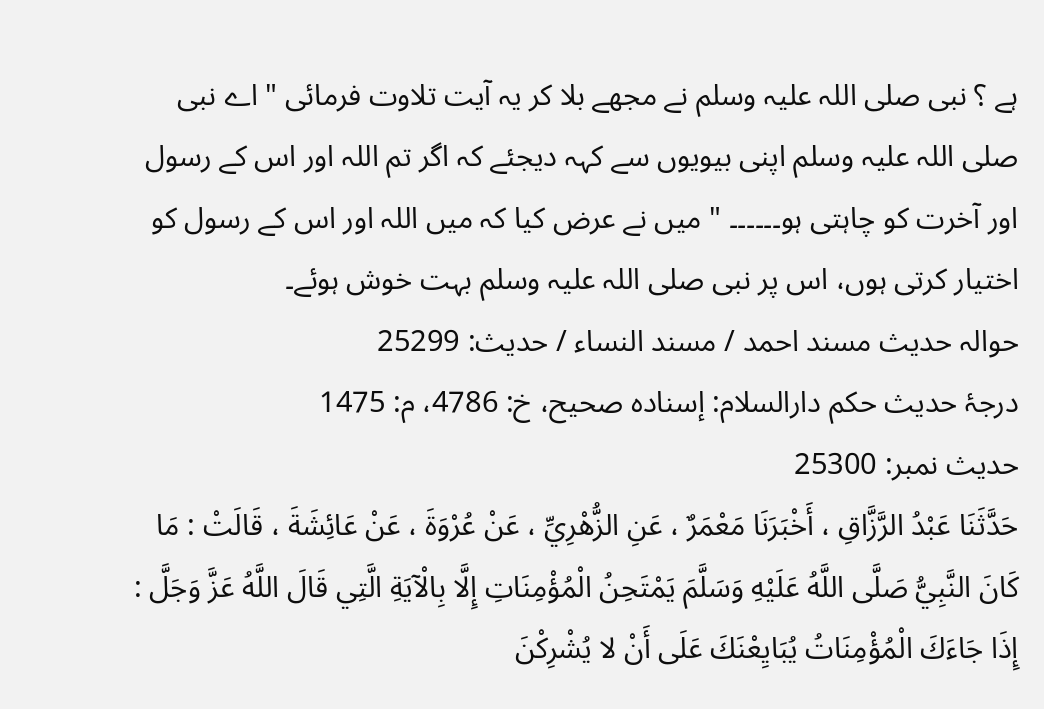ہے ؟ نبی صلی اللہ علیہ وسلم نے مجھے بلا کر یہ آیت تلاوت فرمائی " اے نبی صلی اللہ علیہ وسلم اپنی بیویوں سے کہہ دیجئے کہ اگر تم اللہ اور اس کے رسول اور آخرت کو چاہتی ہو۔۔۔۔۔۔ " میں نے عرض کیا کہ میں اللہ اور اس کے رسول کو اختیار کرتی ہوں، اس پر نبی صلی اللہ علیہ وسلم بہت خوش ہوئے۔
حوالہ حدیث مسند احمد / مسند النساء / حدیث: 25299
درجۂ حدیث حکم دارالسلام: إسناده صحيح، خ: 4786، م: 1475
حدیث نمبر: 25300
حَدَّثَنَا عَبْدُ الرَّزَّاقِ ، أَخْبَرَنَا مَعْمَرٌ ، عَنِ الزُّهْرِيِّ ، عَنْ عُرْوَةَ ، عَنْ عَائِشَةَ ، قَالَتْ : مَا كَانَ النَّبِيُّ صَلَّى اللَّهُ عَلَيْهِ وَسَلَّمَ يَمْتَحِنُ الْمُؤْمِنَاتِ إِلَّا بِالْآيَةِ الَّتِي قَالَ اللَّهُ عَزَّ وَجَلَّ : إِذَا جَاءَكَ الْمُؤْمِنَاتُ يُبَايِعْنَكَ عَلَى أَنْ لا يُشْرِكْنَ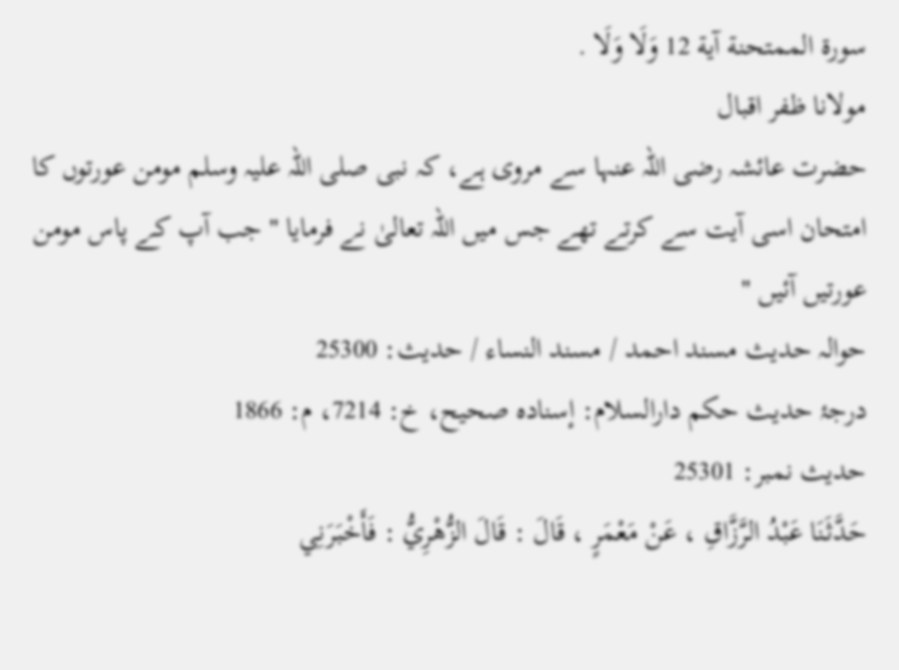سورة الممتحنة آية 12 وَلَا وَلَا .
مولانا ظفر اقبال
حضرت عائشہ رضی اللہ عنہا سے مروی ہے، کہ نبی صلی اللہ علیہ وسلم مومن عورتوں کا امتحان اسی آیت سے کرتے تھے جس میں اللہ تعالیٰ نے فرمایا " جب آپ کے پاس مومن عورتیں آئیں "
حوالہ حدیث مسند احمد / مسند النساء / حدیث: 25300
درجۂ حدیث حکم دارالسلام: إسناده صحيح، خ: 7214، م: 1866
حدیث نمبر: 25301
حَدَّثَنَا عَبْدُ الرَّزَّاقِ ، عَنْ مَعْمَرٍ ، قَالَ : قَالَ الزُّهْرِيُّ : فَأَخْبَرَنِي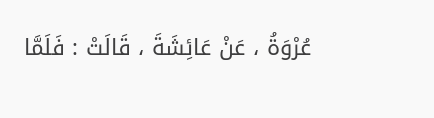عُرْوَةُ ، عَنْ عَائِشَةَ ، قَالَتْ : فَلَمَّا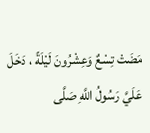مَضَتْ تِسْعٌ وَعِشْرُونَ لَيْلَةً ، دَخَلَ عَلَيَّ رَسُولُ اللَّهِ صَلَّى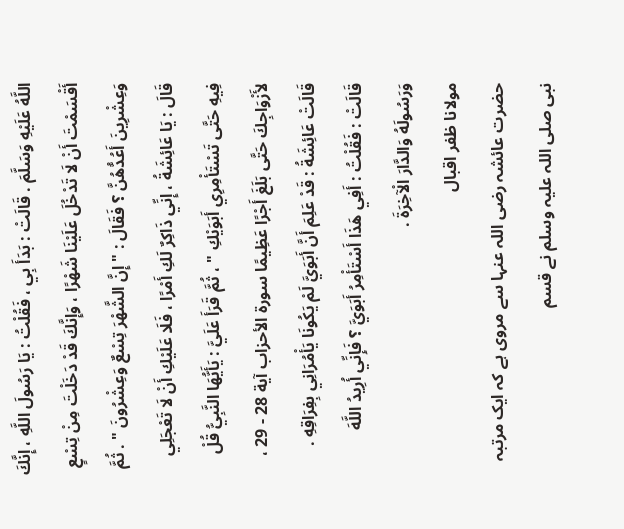اللَّهُ عَلَيْهِ وَسَلَّمَ . قَالَتْ : بَدَأَ بِي ، فَقُلْتُ : يَا رَسُولَ اللَّهِ ، إِنَّكَ أَقْسَمْتَ أَنْ لَا تَدْخُلَ عَلَيْنَا شَهْرًا ، وَإِنَّكَ قَدْ دَخَلْتَ مِنْ تِسْعٍ وَعِشْرِينَ أَعُدُّهُنَّ ؟ فَقَالَ : " إِنَّ الشَّهْرَ تِسْعٌ وَعِشْرُونَ " . ثُمَّ قَالَ : يَا عَائِشَةُ ، إِنِّي ذَاكِرٌ لَكِ أَمْرًا ، فَلَا عَلَيْكِ أَنْ لَا تَعْجَلِي فِيهِ حَتَّى تَسْتَأْمِرِي أَبَوَيْكِ " ، ثُمَّ قَرَأَ عَلَيَّ : يَأَيُّهَا النَّبِيُّ قُلْ لأَزْوَاجِكَ حَتَّى بَلَغَ أَجْرًا عَظِيمًا سورة الأحزاب آية 28 - 29 ، قَالَتْ عَائِشَةُ : قَدْ عَلِمَ أَنَّ أَبَوَيَّ لَمْ يَكُونَا يَأْمُرَانِي بِفِرَاقِهِ . قَالَتْ : فَقُلْتُ : أَفِي هَذَا أَسْتَأْمِرُ أَبَوَيَّ ؟ فَإِنِّي أُرِيدُ اللَّهَ وَرَسُولَهُ وَالدَّارَ الْآخِرَةَ .
مولانا ظفر اقبال
حضرت عائشہ رضی اللہ عنہا سے مروی ہے کہ ایک مرتبہ نبی صلی اللہ علیہ وسلم نے قسم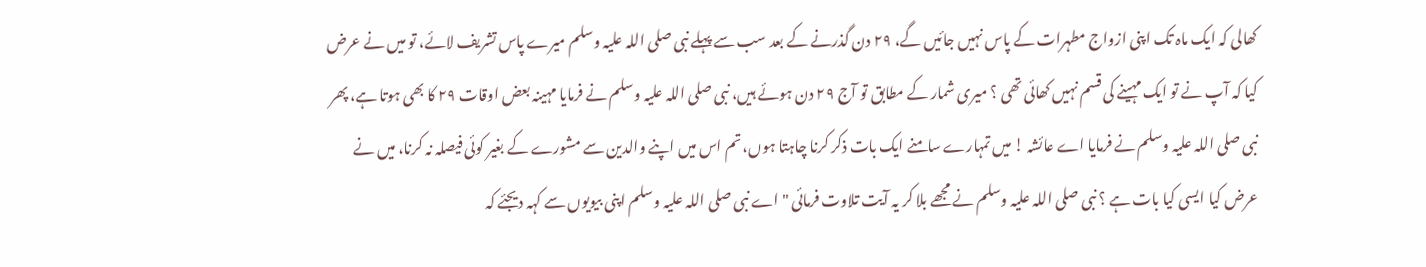کھالی کہ ایک ماہ تک اپنی ازواج مطہرات کے پاس نہیں جائیں گے، ٢٩ دن گذرنے کے بعد سب سے پہلے نبی صلی اللہ علیہ وسلم میرے پاس تشریف لائے، تو میں نے عرض کیا کہ آپ نے تو ایک مہینے کی قسم نہیں کھائی تھی ؟ میری شمار کے مطابق تو آج ٢٩ دن ہوئے ہیں، نبی صلی اللہ علیہ وسلم نے فرمایا مہینہ بعض اوقات ٢٩ کا بھی ہوتا ہے، پھر نبی صلی اللہ علیہ وسلم نے فرمایا اے عائشہ ! میں تمہارے سامنے ایک بات ذکر کرنا چاہتا ہوں، تم اس میں اپنے والدین سے مشورے کے بغیر کوئی فیصلہ نہ کرنا، میں نے عرض کیا ایسی کیا بات ہے ؟ نبی صلی اللہ علیہ وسلم نے مجھے بلا کر یہ آیت تلاوت فرمائی " اے نبی صلی اللہ علیہ وسلم اپنی بیویوں سے کہہ دیجئے کہ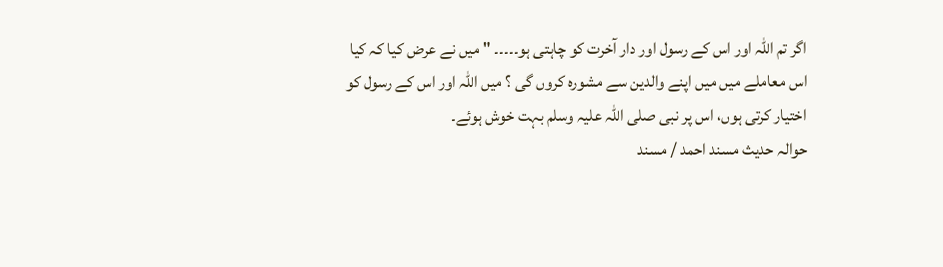اگر تم اللہ اور اس کے رسول اور دار آخرت کو چاہتی ہو۔۔۔۔۔ " میں نے عرض کیا کہ کیا اس معاملے میں میں اپنے والدین سے مشورہ کروں گی ؟ میں اللہ اور اس کے رسول کو اختیار کرتی ہوں، اس پر نبی صلی اللہ علیہ وسلم بہت خوش ہوئے۔
حوالہ حدیث مسند احمد / مسند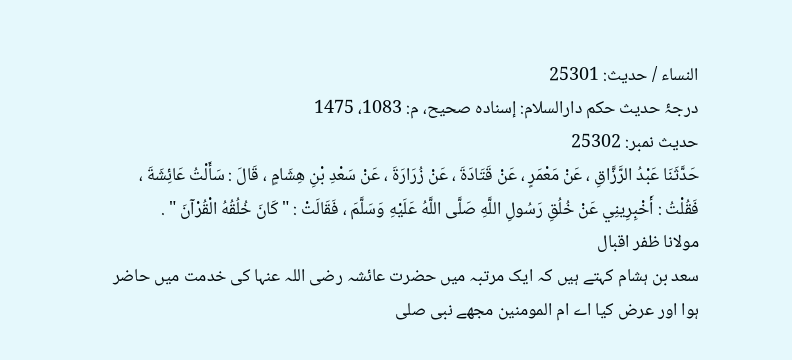النساء / حدیث: 25301
درجۂ حدیث حکم دارالسلام: إسناده صحيح، م: 1083، 1475
حدیث نمبر: 25302
حَدَّثَنَا عَبْدُ الرَّزَّاقِ ، عَنْ مَعْمَرٍ ، عَنْ قَتَادَةَ ، عَنْ زُرَارَةَ ، عَنْ سَعْدِ بْنِ هِشَامٍ ، قَالَ : سَأَلْتُ عَائِشَةَ ، فَقُلْتُ : أَخْبِرِينِي عَنْ خُلُقِ رَسُولِ اللَّهِ صَلَّى اللَّهُ عَلَيْهِ وَسَلَّمَ ، فَقَالَتْ : " كَانَ خُلُقُهُ الْقُرْآنَ " .
مولانا ظفر اقبال
سعد بن ہشام کہتے ہیں کہ ایک مرتبہ میں حضرت عائشہ رضی اللہ عنہا کی خدمت میں حاضر ہوا اور عرض کیا اے ام المومنین مجھے نبی صلی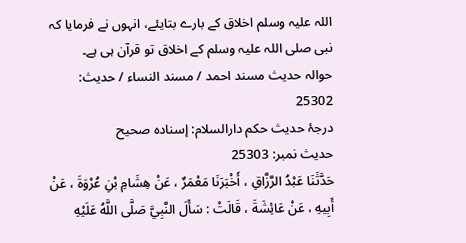اللہ علیہ وسلم اخلاق کے بارے بتایئے، انہوں نے فرمایا کہ نبی صلی اللہ علیہ وسلم کے اخلاق تو قرآن ہی ہے۔
حوالہ حدیث مسند احمد / مسند النساء / حدیث: 25302
درجۂ حدیث حکم دارالسلام: إسناده صحيح
حدیث نمبر: 25303
حَدَّثَنَا عَبْدُ الرَّزَّاقِ ، أَخْبَرَنَا مَعْمَرٌ ، عَنْ هِشَامِ بْنِ عُرْوَةَ ، عَنْ أَبِيهِ ، عَنْ عَائِشَةَ ، قَالَتْ : سَأَلَ النَّبِيَّ صَلَّى اللَّهُ عَلَيْهِ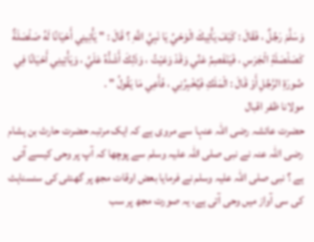وَسَلَّمَ رَجُلٌ ، فَقَالَ : كَيْفَ يَأْتِيكَ الْوَحْيُ يَا نَبِيَّ اللَّهِ ؟ قَالَ : " يَأْتِينِي أَحْيَانًا لَهُ صَلْصَلَةٌ كَصَلْصَلَةِ الْجَرَسِ ، فَيَنْفَصِمُ عَنِّي وَقَدْ وَعَيْتُ ، وَذَلِكَ أَشَدُّهُ عَلَيَّ ، وَيَأْتِينِي أَحْيَانًا فِي صُورَةِ الرَّجُلِ أَوْ قَالَ : الْمَلَكِ فَيُخْبِرُنِي ، فَأَعِي مَا يَقُولُ " .
مولانا ظفر اقبال
حضرت عائشہ رضی اللہ عنہا سے مروی ہے کہ ایک مرتبہ حضرت حارث بن ہشام رضی اللہ عنہ نے نبی صلی اللہ علیہ وسلم سے پوچھا کہ آپ پر وحی کیسے آتی ہے ؟ نبی صلی اللہ علیہ وسلم نے فرمایا بعض اوقات مجھ پر گھنٹی کی سنسناہٹ کی سی آواز میں وحی آتی ہے، یہ صورت مجھ پر سب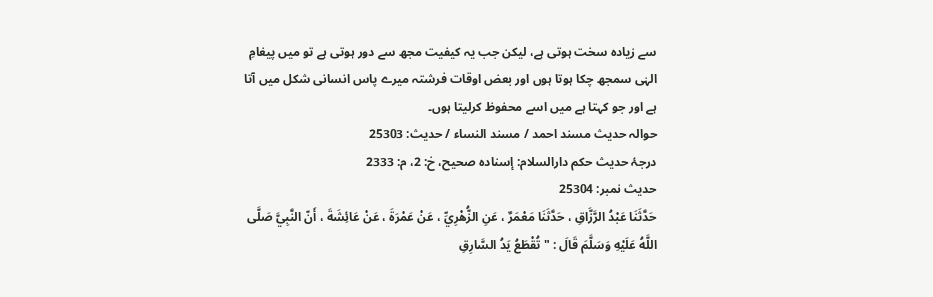سے زیادہ سخت ہوتی ہے، لیکن جب یہ کیفیت مجھ سے دور ہوتی ہے تو میں پیغامِ الہٰی سمجھ چکا ہوتا ہوں اور بعض اوقات فرشتہ میرے پاس انسانی شکل میں آتا ہے اور جو کہتا ہے میں اسے محفوظ کرلیتا ہوں۔
حوالہ حدیث مسند احمد / مسند النساء / حدیث: 25303
درجۂ حدیث حکم دارالسلام: إسناده صحيح، خ: 2، م: 2333
حدیث نمبر: 25304
حَدَّثَنَا عَبْدُ الرَّزَّاقِ ، حَدَّثَنَا مَعْمَرٌ ، عَنِ الزُّهْرِيِّ ، عَنْ عَمْرَةَ ، عَنْ عَائِشَةَ ، أَنّ النَّبِيَّ صَلَّى اللَّهُ عَلَيْهِ وَسَلَّمَ قَالَ : " تُقْطَعُ يَدُ السَّارِقِ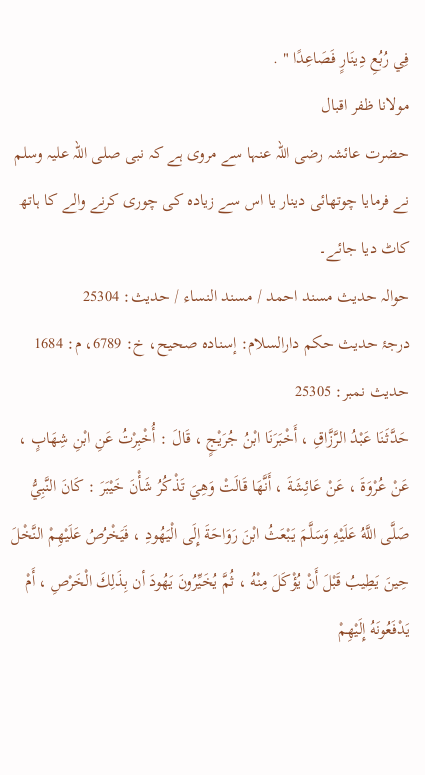فِي رُبُعِ دِينَارٍ فَصَاعِدًا " .
مولانا ظفر اقبال
حضرت عائشہ رضی اللہ عنہا سے مروی ہے کہ نبی صلی اللہ علیہ وسلم نے فرمایا چوتھائی دینار یا اس سے زیادہ کی چوری کرنے والے کا ہاتھ کاٹ دیا جائے۔
حوالہ حدیث مسند احمد / مسند النساء / حدیث: 25304
درجۂ حدیث حکم دارالسلام: إسناده صحيح، خ: 6789، م: 1684
حدیث نمبر: 25305
حَدَّثَنَا عَبْدُ الرَّزَّاقِ ، أَخْبَرَنَا ابْنُ جُرَيْجٍ ، قَالَ : أُخْبِرْتُ عَنِ ابْنِ شِهَابٍ ، عَنْ عُرْوَةَ ، عَنْ عَائِشَةَ ، أَنَّهَا قَالَتْ وَهِيَ تَذْكُرُ شَأْنَ خَيْبَرَ : كَانَ النَّبِيُّ صَلَّى اللَّهُ عَلَيْهِ وَسَلَّمَ يَبْعَثُ ابْنَ رَوَاحَةَ إِلَى الْيَهُودِ ، فَيَخْرُصُ عَلَيْهِمْ النَّخْلَ حِينَ يَطِيبُ قَبْلَ أَنْ يُؤْكَلَ مِنْهُ ، ثُمَّ يُخَيِّرُونَ يَهُودَ أن بِذَلِكَ الْخَرْصِ ، أَمْ يَدْفَعُونَهُ إِلَيْهِمْ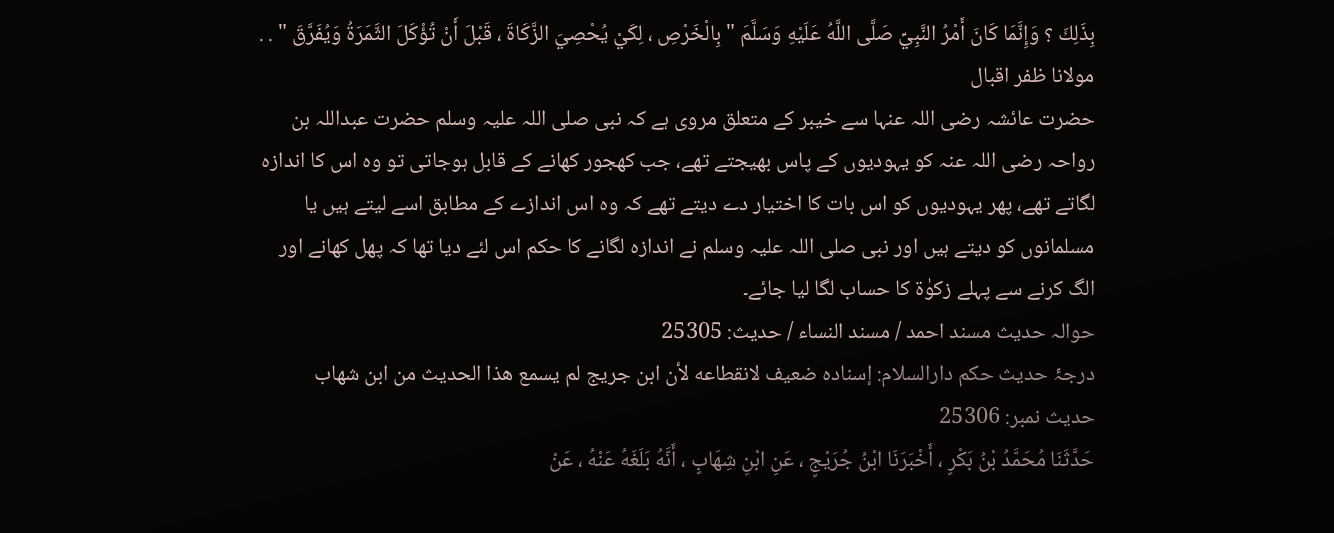بِذَلِكَ ؟ وَإِنَّمَا كَانَ أَمْرُ النَّبِيِّ صَلَّى اللَّهُ عَلَيْهِ وَسَلَّمَ " بِالْخَرْصِ ، لِكَيْ يُحْصِيَ الزَّكَاةَ ، قَبْلَ أَنْ تُؤْكَلَ الثَّمَرَةُ وَيُفَرَّقَ " . .
مولانا ظفر اقبال
حضرت عائشہ رضی اللہ عنہا سے خیبر کے متعلق مروی ہے کہ نبی صلی اللہ علیہ وسلم حضرت عبداللہ بن رواحہ رضی اللہ عنہ کو یہودیوں کے پاس بھیجتے تھے، جب کھجور کھانے کے قابل ہوجاتی تو وہ اس کا اندازہ لگاتے تھے، پھر یہودیوں کو اس بات کا اختیار دے دیتے تھے کہ وہ اس اندازے کے مطابق اسے لیتے ہیں یا مسلمانوں کو دیتے ہیں اور نبی صلی اللہ علیہ وسلم نے اندازہ لگانے کا حکم اس لئے دیا تھا کہ پھل کھانے اور الگ کرنے سے پہلے زکوٰۃ کا حساب لگا لیا جائے۔
حوالہ حدیث مسند احمد / مسند النساء / حدیث: 25305
درجۂ حدیث حکم دارالسلام: إسناده ضعيف لانقطاعه لأن ابن جريج لم يسمع هذا الحديث من ابن شهاب
حدیث نمبر: 25306
حَدَّثَنَا مُحَمَّدُ بْنُ بَكْرٍ ، أَخْبَرَنَا ابْنُ جُرَيْجٍ ، عَنِ ابْنِ شِهَابٍ ، أَنَّهُ بَلَغَهُ عَنْهُ ، عَنْ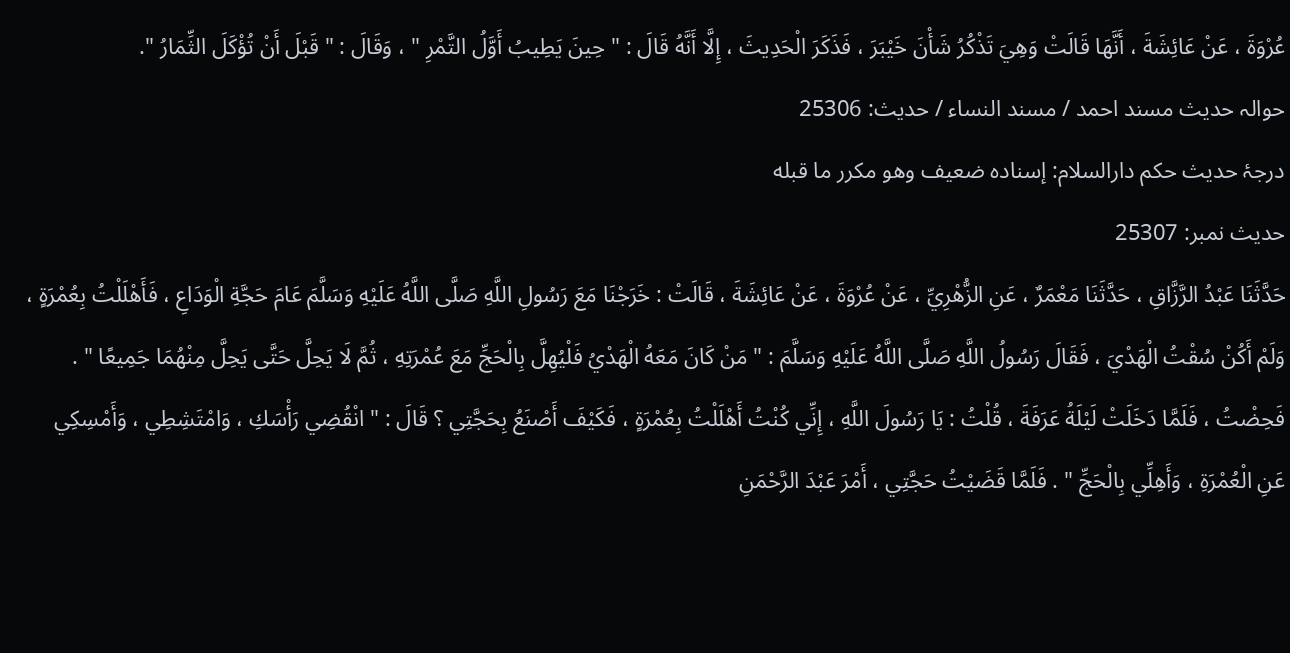عُرْوَةَ ، عَنْ عَائِشَةَ ، أَنَّهَا قَالَتْ وَهِيَ تَذْكُرُ شَأْنَ خَيْبَرَ ، فَذَكَرَ الْحَدِيثَ ، إِلَّا أَنَّهُ قَالَ : " حِينَ يَطِيبُ أَوَّلُ التَّمْرِ " ، وَقَالَ : " قَبْلَ أَنْ تُؤْكَلَ الثِّمَارُ ".
حوالہ حدیث مسند احمد / مسند النساء / حدیث: 25306
درجۂ حدیث حکم دارالسلام: إسناده ضعيف وهو مكرر ما قبله
حدیث نمبر: 25307
حَدَّثَنَا عَبْدُ الرَّزَّاقِ ، حَدَّثَنَا مَعْمَرٌ ، عَنِ الزُّهْرِيِّ ، عَنْ عُرْوَةَ ، عَنْ عَائِشَةَ ، قَالَتْ : خَرَجْنَا مَعَ رَسُولِ اللَّهِ صَلَّى اللَّهُ عَلَيْهِ وَسَلَّمَ عَامَ حَجَّةِ الْوَدَاعِ ، فَأَهْلَلْتُ بِعُمْرَةٍ ، وَلَمْ أَكُنْ سُقْتُ الْهَدْيَ ، فَقَالَ رَسُولُ اللَّهِ صَلَّى اللَّهُ عَلَيْهِ وَسَلَّمَ : " مَنْ كَانَ مَعَهُ الْهَدْيُ فَلْيُهِلَّ بِالْحَجِّ مَعَ عُمْرَتِهِ ، ثُمَّ لَا يَحِلَّ حَتَّى يَحِلَّ مِنْهُمَا جَمِيعًا " . فَحِضْتُ ، فَلَمَّا دَخَلَتْ لَيْلَةُ عَرَفَةَ ، قُلْتُ : يَا رَسُولَ اللَّهِ ، إِنِّي كُنْتُ أَهْلَلْتُ بِعُمْرَةٍ ، فَكَيْفَ أَصْنَعُ بِحَجَّتِي ؟ قَالَ : " انْقُضِي رَأْسَكِ ، وَامْتَشِطِي ، وَأَمْسِكِي عَنِ الْعُمْرَةِ ، وَأَهِلِّي بِالْحَجِّ " . فَلَمَّا قَضَيْتُ حَجَّتِي ، أَمْرَ عَبْدَ الرَّحْمَنِ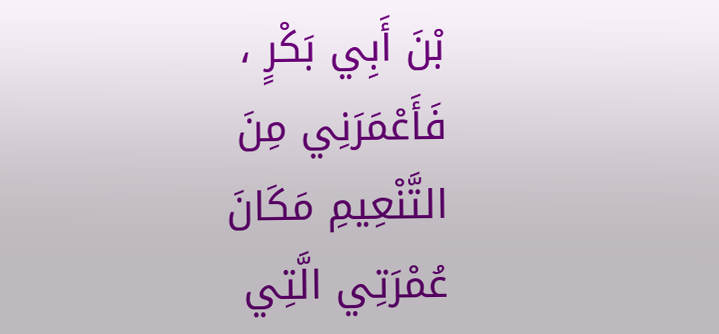بْنَ أَبِي بَكْرٍ ، فَأَعْمَرَنِي مِنَ التَّنْعِيمِ مَكَانَ عُمْرَتِي الَّتِي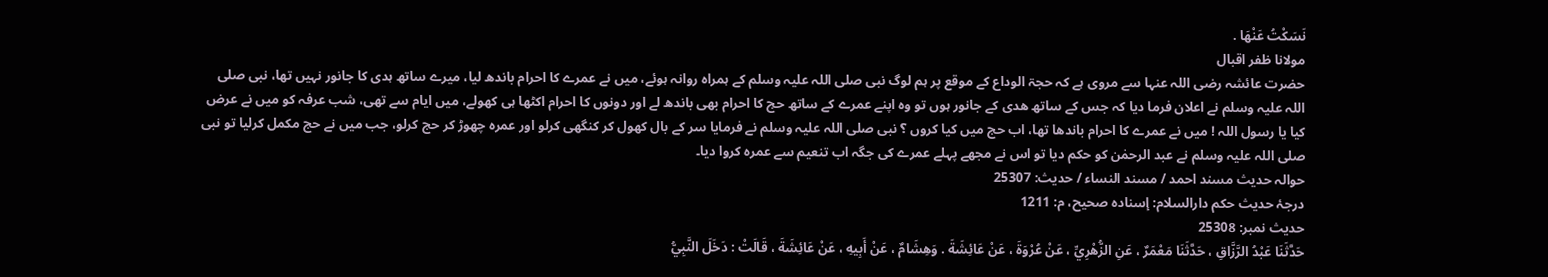نَسَكْتُ عَنْهَا .
مولانا ظفر اقبال
حضرت عائشہ رضی اللہ عنہا سے مروی ہے کہ حجۃ الوداع کے موقع پر ہم لوگ نبی صلی اللہ علیہ وسلم کے ہمراہ روانہ ہوئے، میں نے عمرے کا احرام باندھ لیا، میرے ساتھ ہدی کا جانور نہیں تھا، نبی صلی اللہ علیہ وسلم نے اعلان فرما دیا کہ جس کے ساتھ ھدی کے جانور ہوں تو وہ اپنے عمرے کے ساتھ حج کا احرام بھی باندھ لے اور دونوں کا احرام اکٹھا ہی کھولے، میں ایام سے تھی، شب عرفہ کو میں نے عرض کیا یا رسول اللہ ! میں نے عمرے کا احرام باندھا تھا، اب حج میں کیا کروں ؟ نبی صلی اللہ علیہ وسلم نے فرمایا سر کے بال کھول کر کنگھی کرلو اور عمرہ چھوڑ کر حج کرلو، جب میں نے حج مکمل کرلیا تو نبی صلی اللہ علیہ وسلم نے عبد الرحمٰن کو حکم دیا تو اس نے مجھے پہلے عمرے کی جگہ اب تنعیم سے عمرہ کروا دیا۔
حوالہ حدیث مسند احمد / مسند النساء / حدیث: 25307
درجۂ حدیث حکم دارالسلام: إسناده صحيح، م: 1211
حدیث نمبر: 25308
حَدَّثَنَا عَبْدُ الرَّزَّاقِ ، حَدَّثَنَا مَعْمَرٌ ، عَنِ الزُّهْرِيِّ ، عَنْ عُرْوَةَ ، عَنْ عَائِشَةَ . وَهِشَامٌ ، عَنْ أَبِيهِ ، عَنْ عَائِشَةَ ، قَالَتْ : دَخَلَ النَّبِيُّ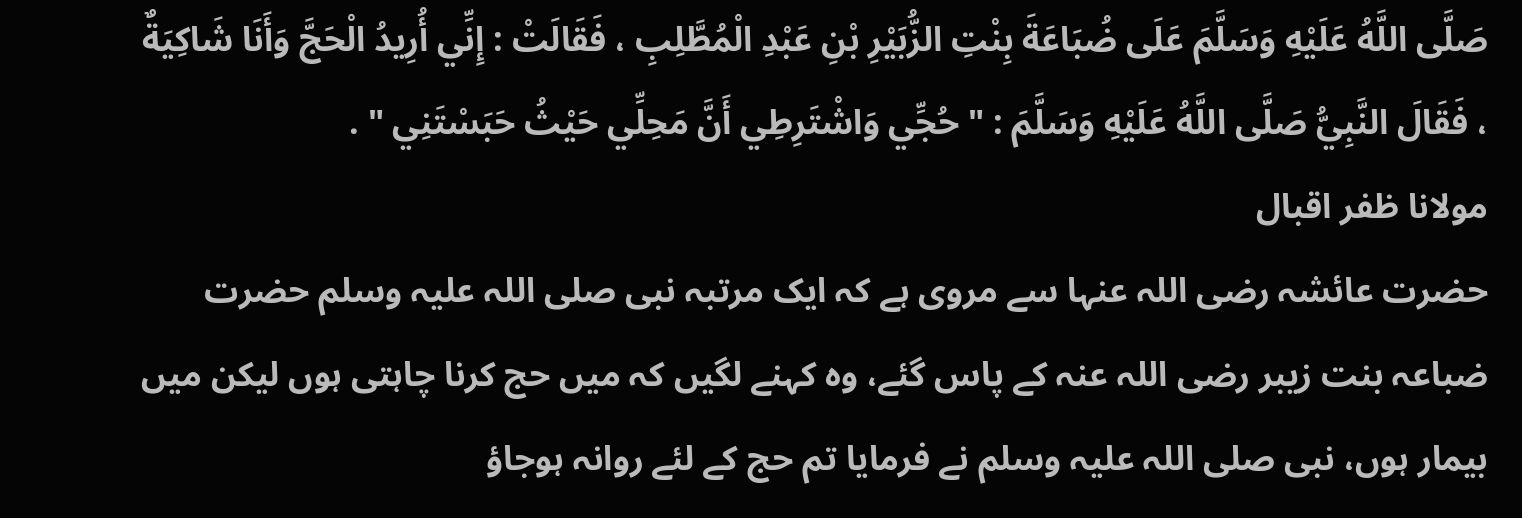صَلَّى اللَّهُ عَلَيْهِ وَسَلَّمَ عَلَى ضُبَاعَةَ بِنْتِ الزُّبَيْرِ بْنِ عَبْدِ الْمُطَّلِبِ ، فَقَالَتْ : إِنِّي أُرِيدُ الْحَجَّ وَأَنَا شَاكِيَةٌ ، فَقَالَ النَّبِيُّ صَلَّى اللَّهُ عَلَيْهِ وَسَلَّمَ : " حُجِّي وَاشْتَرِطِي أَنَّ مَحِلِّي حَيْثُ حَبَسْتَنِي " .
مولانا ظفر اقبال
حضرت عائشہ رضی اللہ عنہا سے مروی ہے کہ ایک مرتبہ نبی صلی اللہ علیہ وسلم حضرت ضباعہ بنت زیبر رضی اللہ عنہ کے پاس گئے، وہ کہنے لگیں کہ میں حج کرنا چاہتی ہوں لیکن میں بیمار ہوں، نبی صلی اللہ علیہ وسلم نے فرمایا تم حج کے لئے روانہ ہوجاؤ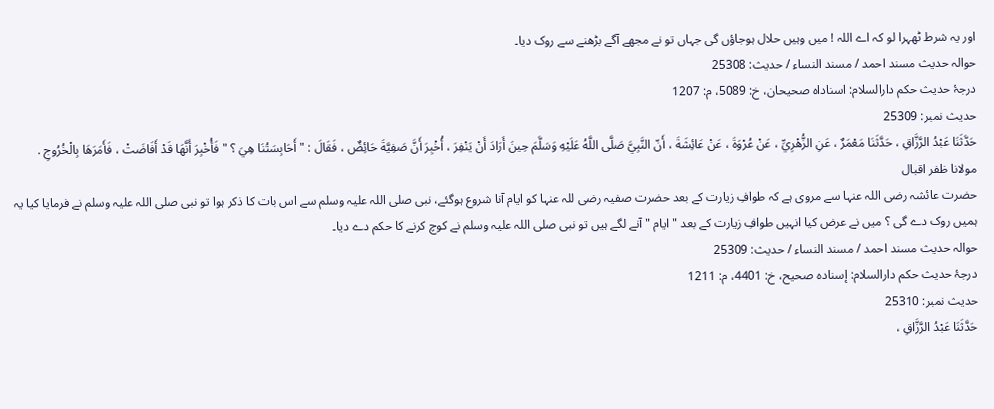اور یہ شرط ٹھہرا لو کہ اے اللہ ! میں وہیں حلال ہوجاؤں گی جہاں تو نے مجھے آگے بڑھنے سے روک دیا۔
حوالہ حدیث مسند احمد / مسند النساء / حدیث: 25308
درجۂ حدیث حکم دارالسلام: اسناداه صحيحان، خ: 5089، م: 1207
حدیث نمبر: 25309
حَدَّثَنَا عَبْدُ الرَّزَّاقِ ، حَدَّثَنَا مَعْمَرٌ ، عَنِ الزُّهْرِيِّ ، عَنْ عُرْوَةَ ، عَنْ عَائِشَةَ ، أَنّ النَّبِيَّ صَلَّى اللَّهُ عَلَيْهِ وَسَلَّمَ حِينَ أَرَادَ أَنْ يَنْفِرَ ، أُخْبِرَ أَنَّ صَفِيَّةَ حَائِضٌ ، فَقَالَ : " أَحَابِسَتُنَا هِيَ ؟ " فَأُخْبِرَ أَنَّهَا قَدْ أَفَاضَتْ ، فَأَمَرَهَا بِالْخُرُوجِ .
مولانا ظفر اقبال
حضرت عائشہ رضی اللہ عنہا سے مروی ہے کہ طوافِ زیارت کے بعد حضرت صفیہ رضی للہ عنہا کو ایام آنا شروع ہوگئے، نبی صلی اللہ علیہ وسلم سے اس بات کا ذکر ہوا تو نبی صلی اللہ علیہ وسلم نے فرمایا کیا یہ ہمیں روک دے گی ؟ میں نے عرض کیا انہیں طوافِ زیارت کے بعد " ایام " آنے لگے ہیں تو نبی صلی اللہ علیہ وسلم نے کوچ کرنے کا حکم دے دیا۔
حوالہ حدیث مسند احمد / مسند النساء / حدیث: 25309
درجۂ حدیث حکم دارالسلام: إسناده صحيح، خ: 4401، م: 1211
حدیث نمبر: 25310
حَدَّثَنَا عَبْدُ الرَّزَّاقِ ،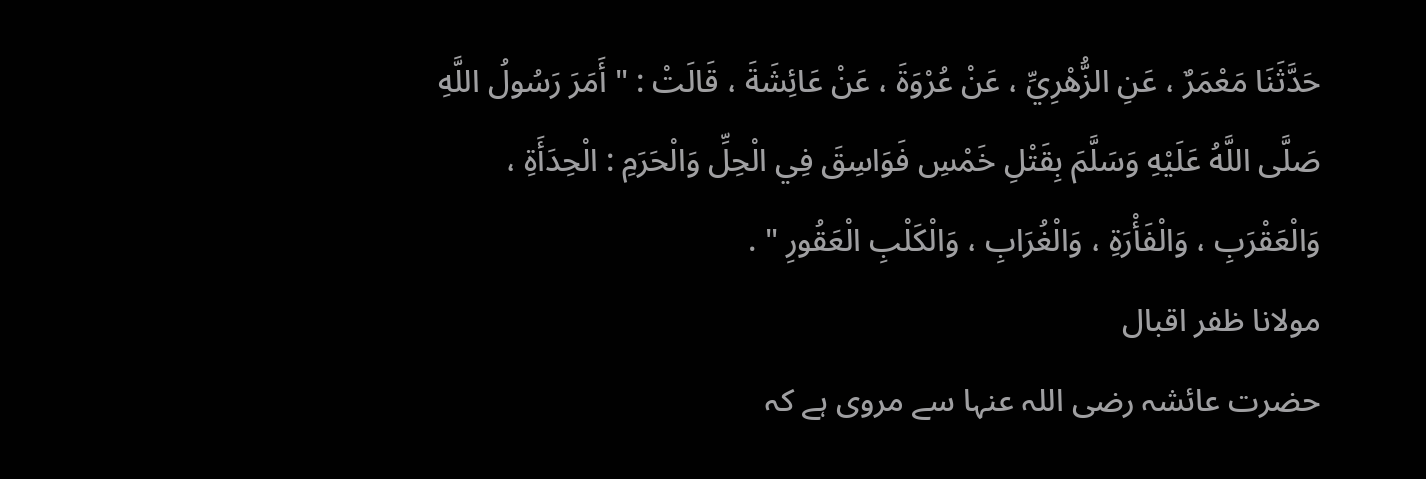حَدَّثَنَا مَعْمَرٌ ، عَنِ الزُّهْرِيِّ ، عَنْ عُرْوَةَ ، عَنْ عَائِشَةَ ، قَالَتْ : " أَمَرَ رَسُولُ اللَّهِ صَلَّى اللَّهُ عَلَيْهِ وَسَلَّمَ بِقَتْلِ خَمْسِ فَوَاسِقَ فِي الْحِلِّ وَالْحَرَمِ : الْحِدَأَةِ ، وَالْعَقْرَبِ ، وَالْفَأْرَةِ ، وَالْغُرَابِ ، وَالْكَلْبِ الْعَقُورِ " .
مولانا ظفر اقبال
حضرت عائشہ رضی اللہ عنہا سے مروی ہے کہ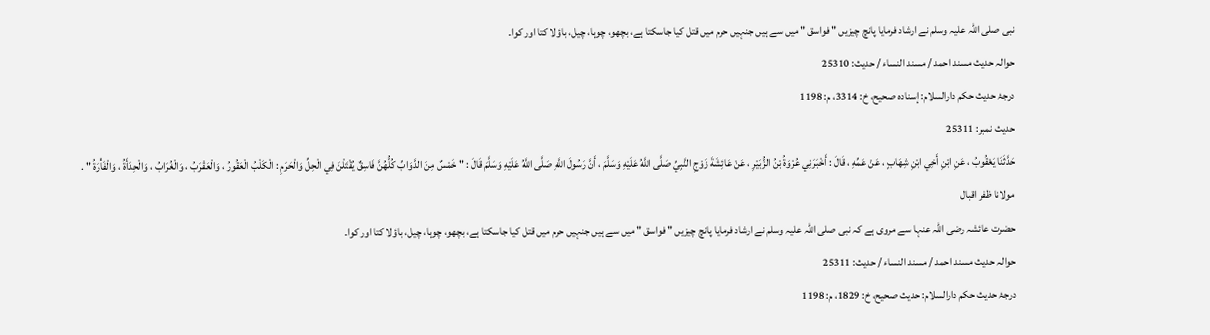نبی صلی اللہ علیہ وسلم نے ارشاد فرمایا پانچ چیزیں " فواسق " میں سے ہیں جنہیں حرم میں قتل کیا جاسکتا ہے، بچھو، چوہا، چیل، باؤلا کتا اور کوا۔
حوالہ حدیث مسند احمد / مسند النساء / حدیث: 25310
درجۂ حدیث حکم دارالسلام: إسناده صحيح، خ: 3314، م: 1198
حدیث نمبر: 25311
حَدَّثَنَا يَعْقُوبُ ، عَنِ ابْنِ أَخِي ابْنِ شِهَابٍ ، عَنْ عَمِّهِ ، قَالَ : أَخْبَرَنِي عُرْوَةُ بْنُ الزُّبَيْرِ ، عَنْ عَائِشَةَ زَوْجِ النَّبِيِّ صَلَّى اللَّهُ عَلَيْهِ وَسَلَّمَ ، أَنَّ رَسُولَ اللَّهِ صَلَّى اللَّهُ عَلَيْهِ وَسَلَّمَ قَالَ : " خَمْسٌ مِنَ الدَّوَابِّ كُلُّهُنَّ فَاسِقٌ يُقْتَلْنَ فِي الْحِلِّ وَالْحَرَمِ : الْكَلْبُ الْعَقُورُ ، وَالْعَقْرَبُ ، وَالْغُرَابُ ، وَالْحِدَأَةُ ، وَالْفَأْرَةُ " .
مولانا ظفر اقبال
حضرت عائشہ رضی اللہ عنہا سے مروی ہے کہ نبی صلی اللہ علیہ وسلم نے ارشاد فرمایا پانچ چیزیں " فواسق " میں سے ہیں جنہیں حرم میں قتل کیا جاسکتا ہے، بچھو، چوہا، چیل، باؤلا کتا اور کوا۔
حوالہ حدیث مسند احمد / مسند النساء / حدیث: 25311
درجۂ حدیث حکم دارالسلام: حديث صحيح، خ: 1829، م: 1198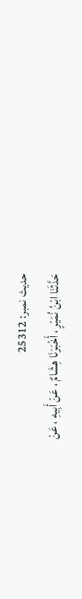حدیث نمبر: 25312
حَدَّثَنَا ابْنُ نُمَيْرٍ ، أَخْبَرَنَا هِشَامٌ ، عَنْ أَبِيهِ ، عَنْ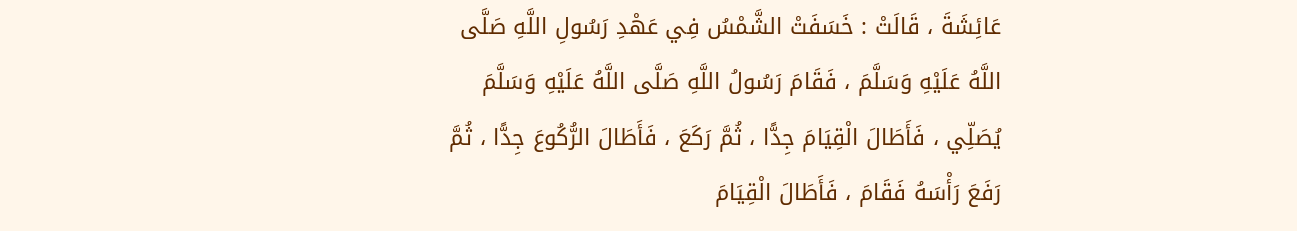عَائِشَةَ ، قَالَتْ : خَسَفَتْ الشَّمْسُ فِي عَهْدِ رَسُولِ اللَّهِ صَلَّى اللَّهُ عَلَيْهِ وَسَلَّمَ ، فَقَامَ رَسُولُ اللَّهِ صَلَّى اللَّهُ عَلَيْهِ وَسَلَّمَ يُصَلِّي ، فَأَطَالَ الْقِيَامَ جِدًّا ، ثُمَّ رَكَعَ ، فَأَطَالَ الرُّكُوعَ جِدًّا ، ثُمَّ رَفَعَ رَأْسَهُ فَقَامَ ، فَأَطَالَ الْقِيَامَ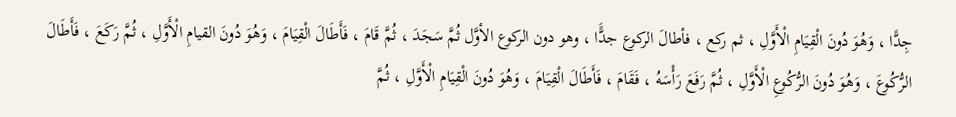جِدًّا ، وَهُوَ دُونَ الْقِيَامِ الْأَوَّلِ ، ثم ركع ، فأطالَ الركوع جدًَّا ، وهو دون الركوع الأوَّل ثُمَّ سَجَدَ ، ثُمَّ قَامَ ، فَأَطَالَ الْقِيَامَ ، وَهُوَ دُونَ القيامِ الْأَوَّلِ ، ثُمَّ رَكَعَ ، فَأَطَالَ الرُّكُوعَ ، وَهُوَ دُونَ الرُّكُوعِ الْأَوَّلِ ، ثُمَّ رَفَعَ رَأْسَهُ ، فَقَامَ ، فَأَطَالَ الْقِيَامَ ، وَهُوَ دُونَ الْقِيَامِ الْأَوَّلِ ، ثُمَّ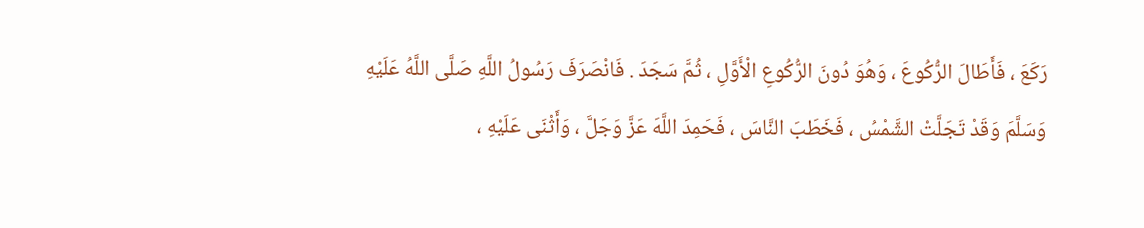رَكَعَ ، فَأَطَالَ الرُّكُوعَ ، وَهُوَ دُونَ الرُّكُوعِ الْأَوَّلِ ، ثُمَّ سَجَدَ . فَانْصَرَفَ رَسُولُ اللَّهِ صَلَّى اللَّهُ عَلَيْهِ وَسَلَّمَ وَقَدْ تَجَلَّتْ الشَّمْسُ ، فَخَطَبَ النَّاسَ ، فَحَمِدَ اللَّهَ عَزَّ وَجَلَّ ، وَأَثْنَى عَلَيْهِ ،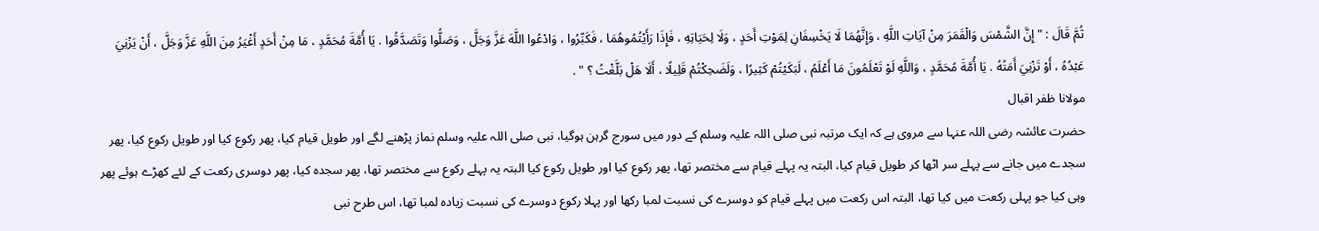ثُمَّ قَالَ : " إِنَّ الشَّمْسَ وَالْقَمَرَ مِنْ آيَاتِ اللَّهِ ، وَإِنَّهُمَا لَا يَخْسِفَانِ لِمَوْتِ أَحَدٍ ، وَلَا لِحَيَاتِهِ ، فَإِذَا رَأَيْتُمُوهُمَا ، فَكَبِّرُوا ، وَادْعُوا اللَّهَ عَزَّ وَجَلَّ ، وَصَلُّوا وَتَصَدَّقُوا . يَا أُمَّةَ مُحَمَّدٍ ، مَا مِنْ أَحَدٍ أَغْيَرُ مِنَ اللَّهِ عَزَّ وَجَلَّ ، أَنْ يَزْنِيَ عَبْدُهُ ، أَوْ تَزْنِيَ أَمَتُهُ . يَا أُمَّةَ مُحَمَّدٍ ، وَاللَّهِ لَوْ تَعْلَمُونَ مَا أَعْلَمُ ، لَبَكَيْتُمْ كَثِيرًا ، وَلَضَحِكْتُمْ قَلِيلًا ، أَلَا هَلْ بَلَّغْتُ ؟ " .
مولانا ظفر اقبال
حضرت عائشہ رضی اللہ عنہا سے مروی ہے کہ ایک مرتبہ نبی صلی اللہ علیہ وسلم کے دور میں سورج گرہن ہوگیا، نبی صلی اللہ علیہ وسلم نماز پڑھنے لگے اور طویل قیام کیا، پھر رکوع کیا اور طویل رکوع کیا، پھر سجدے میں جانے سے پہلے سر اٹھا کر طویل قیام کیا، البتہ یہ پہلے قیام سے مختصر تھا، پھر رکوع کیا اور طویل رکوع کیا البتہ یہ پہلے رکوع سے مختصر تھا، پھر سجدہ کیا، پھر دوسری رکعت کے لئے کھڑے ہوئے پھر وہی کیا جو پہلی رکعت میں کیا تھا، البتہ اس رکعت میں پہلے قیام کو دوسرے کی نسبت لمبا رکھا اور پہلا رکوع دوسرے کی نسبت زیادہ لمبا تھا، اس طرح نبی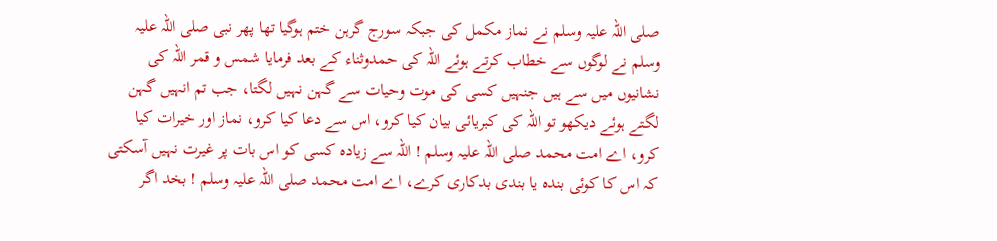صلی اللہ علیہ وسلم نے نماز مکمل کی جبکہ سورج گرہن ختم ہوگیا تھا پھر نبی صلی اللہ علیہ وسلم نے لوگوں سے خطاب کرتے ہوئے اللہ کی حمدوثناء کے بعد فرمایا شمس و قمر اللہ کی نشانیوں میں سے ہیں جنہیں کسی کی موت وحیات سے گہن نہیں لگتا، جب تم انہیں گہن لگتے ہوئے دیکھو تو اللہ کی کبریائی بیان کیا کرو، اس سے دعا کیا کرو، نماز اور خیرات کیا کرو، اے امت محمد صلی اللہ علیہ وسلم ! اللہ سے زیادہ کسی کو اس بات پر غیرت نہیں آسکتی کہ اس کا کوئی بندہ یا بندی بدکاری کرے، اے امت محمد صلی اللہ علیہ وسلم ! بخد اگر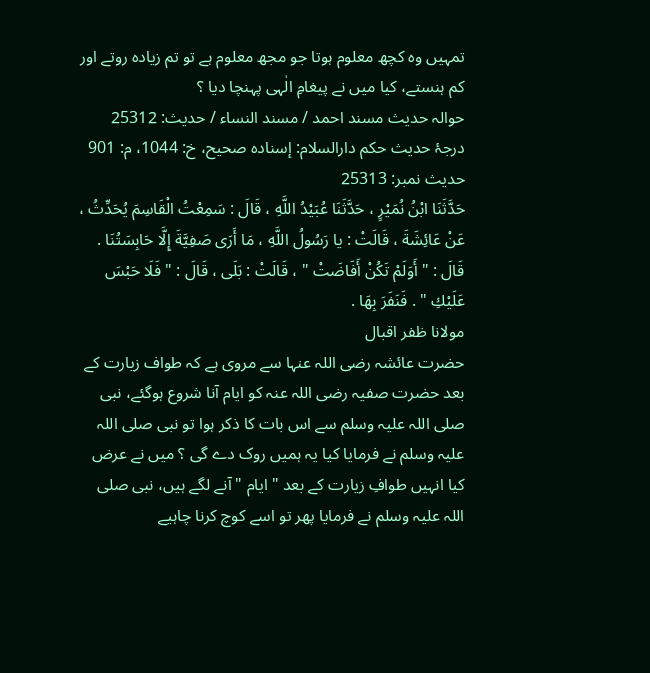تمہیں وہ کچھ معلوم ہوتا جو مجھ معلوم ہے تو تم زیادہ روتے اور کم ہنستے، کیا میں نے پیغامِ الٰہی پہنچا دیا ؟
حوالہ حدیث مسند احمد / مسند النساء / حدیث: 25312
درجۂ حدیث حکم دارالسلام: إسناده صحيح، خ: 1044، م: 901
حدیث نمبر: 25313
حَدَّثَنَا ابْنُ نُمَيْرٍ ، حَدَّثَنَا عُبَيْدُ اللَّهِ ، قَالَ : سَمِعْتُ الْقَاسِمَ يُحَدِّثُ ، عَنْ عَائِشَةَ ، قَالَتْ : يا رَسُولُ اللَّهِ ، مَا أَرَى صَفِيَّةَ إِلَّا حَابِسَتُنَا . قَالَ : " أَوَلَمْ تَكُنْ أَفَاضَتْ " ، قَالَتْ : بَلَى ، قَالَ : " فَلَا حَبْسَ عَلَيْكِ " . فَنَفَرَ بِهَا .
مولانا ظفر اقبال
حضرت عائشہ رضی اللہ عنہا سے مروی ہے کہ طواف زیارت کے بعد حضرت صفیہ رضی اللہ عنہ کو ایام آنا شروع ہوگئے، نبی صلی اللہ علیہ وسلم سے اس بات کا ذکر ہوا تو نبی صلی اللہ علیہ وسلم نے فرمایا کیا یہ ہمیں روک دے گی ؟ میں نے عرض کیا انہیں طوافِ زیارت کے بعد " ایام " آنے لگے ہیں، نبی صلی اللہ علیہ وسلم نے فرمایا پھر تو اسے کوچ کرنا چاہیے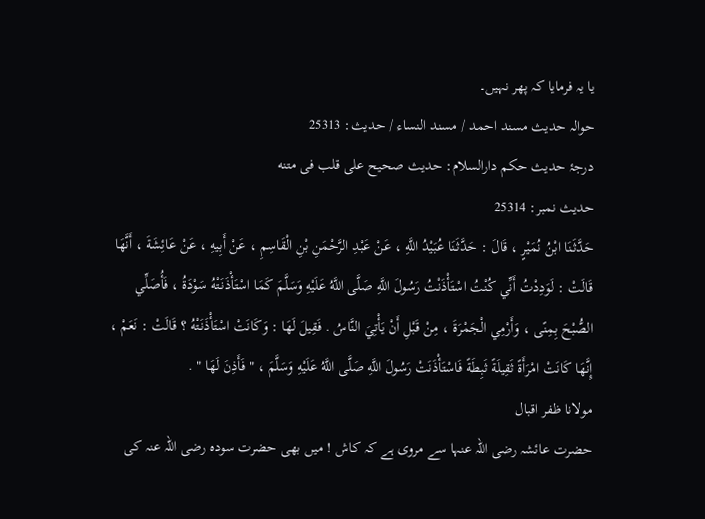یا یہ فرمایا کہ پھر نہیں۔
حوالہ حدیث مسند احمد / مسند النساء / حدیث: 25313
درجۂ حدیث حکم دارالسلام: حديث صحيح على قلب فى متنه
حدیث نمبر: 25314
حَدَّثَنَا ابْنُ نُمَيْرٍ ، قَالَ : حَدَّثَنَا عُبَيْدُ اللَّهِ ، عَنْ عَبْدِ الرَّحْمَنِ بْنِ الْقَاسِمِ ، عَنْ أَبِيهِ ، عَنْ عَائِشَةَ ، أَنَّهَا قَالَتْ : لَوَدِدْتُ أَنِّي كُنْتُ اسْتَأْذَنْتُ رَسُولَ اللَّهِ صَلَّى اللَّهُ عَلَيْهِ وَسَلَّمَ كَمَا اسْتَأْذَنَتْهُ سَوْدَةُ ، فَأُصَلِّي الصُّبْحَ بِمِنًى ، وَأَرْمِي الْجَمْرَةَ ، مِنْ قَبْلِ أَنْ يَأْتِيَ النَّاسُ . فَقِيلَ لَهَا : وَكَانَتْ اسْتَأْذَنَتْهُ ؟ قَالَتْ : نَعَمْ ، إِنَّهَا كَانَتْ امْرَأَةً ثَقِيلَةً ثَبِطَةً فَاسْتَأْذَنَتْ رَسُولَ اللَّهِ صَلَّى اللَّهُ عَلَيْهِ وَسَلَّمَ ، " فَأَذِنَ لَهَا " .
مولانا ظفر اقبال
حضرت عائشہ رضی اللہ عنہا سے مروی ہے کہ کاش ! میں بھی حضرت سودہ رضی اللہ عنہ کی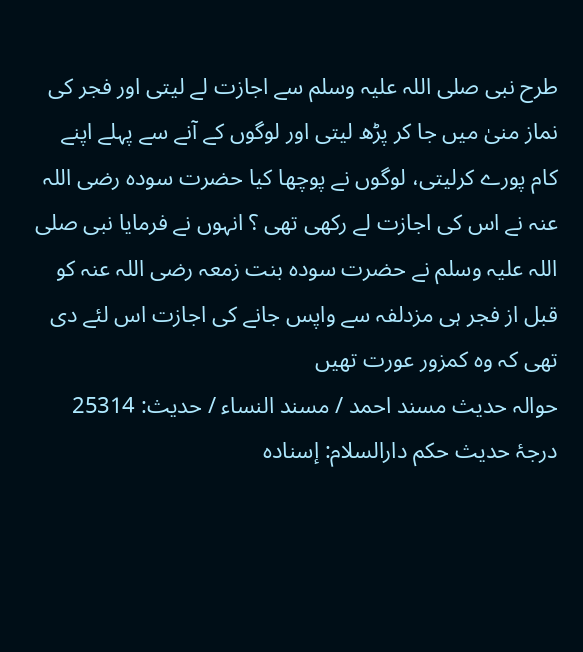طرح نبی صلی اللہ علیہ وسلم سے اجازت لے لیتی اور فجر کی نماز منیٰ میں جا کر پڑھ لیتی اور لوگوں کے آنے سے پہلے اپنے کام پورے کرلیتی، لوگوں نے پوچھا کیا حضرت سودہ رضی اللہ عنہ نے اس کی اجازت لے رکھی تھی ؟ انہوں نے فرمایا نبی صلی اللہ علیہ وسلم نے حضرت سودہ بنت زمعہ رضی اللہ عنہ کو قبل از فجر ہی مزدلفہ سے واپس جانے کی اجازت اس لئے دی تھی کہ وہ کمزور عورت تھیں
حوالہ حدیث مسند احمد / مسند النساء / حدیث: 25314
درجۂ حدیث حکم دارالسلام: إسناده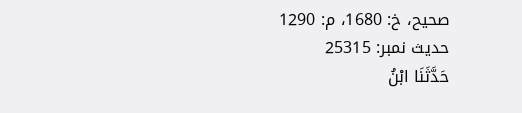صحيح، خ: 1680، م: 1290
حدیث نمبر: 25315
حَدَّثَنَا ابْنُ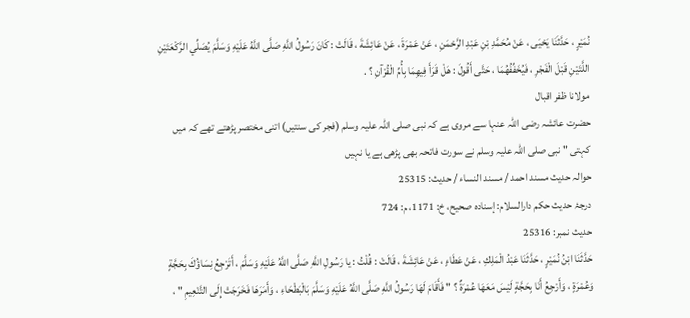نُمَيْرٍ ، حَدَّثَنَا يَحْيَى ، عَنْ مُحَمَّدِ بْنِ عَبْدِ الرَّحْمَنِ ، عَنْ عَمْرَةَ ، عَنْ عَائِشَةَ ، قَالَتْ : كَانَ رَسُولُ اللَّهِ صَلَّى اللَّهُ عَلَيْهِ وَسَلَّمَ يُصَلِّي الرَّكْعَتَيْنِ اللَّتَيْنِ قَبْلَ الْفَجْرِ ، فَيُخَفِّفُهُمَا ، حَتَّى أَقُولَ : هَلْ قَرَأَ فِيهِمَا بِأُمِّ الْقُرْآنِ ؟ .
مولانا ظفر اقبال
حضرت عائشہ رضی اللہ عنہا سے مروی ہے کہ نبی صلی اللہ علیہ وسلم (فجر کی سنتیں) اتنی مختصر پڑھتے تھے کہ میں کہتی " نبی صلی اللہ علیہ وسلم نے سورت فاتحہ بھی پڑھی ہے یا نہیں
حوالہ حدیث مسند احمد / مسند النساء / حدیث: 25315
درجۂ حدیث حکم دارالسلام: إسناده صحيح، خ: 1171، م: 724
حدیث نمبر: 25316
حَدَّثَنَا ابْنُ نُمَيْرٍ ، حَدَّثَنَا عَبْدُ الْمَلِكِ ، عَنْ عَطَاءٍ ، عَنْ عَائِشَةَ ، قَالَتْ : قُلْتُ : يا رَسُولِ اللَّهِ صَلَّى اللَّهُ عَلَيْهِ وَسَلَّمَ ، أَتَرْجِعُ نِسَاؤُكَ بِحَجَّةٍ وَعُمْرَةٍ ، وَأَرْجِعُ أَنَا بِحَجَّةٍ لَيْسَ مَعَهَا عُمْرَةٌ ؟ " فَأَقَامَ لَهَا رَسُولُ اللَّهِ صَلَّى اللَّهُ عَلَيْهِ وَسَلَّمَ بَالْبَطْحَاءِ ، وَأَمَرَهَا فَخَرَجَتْ إِلَى التَّنْعِيمِ " ،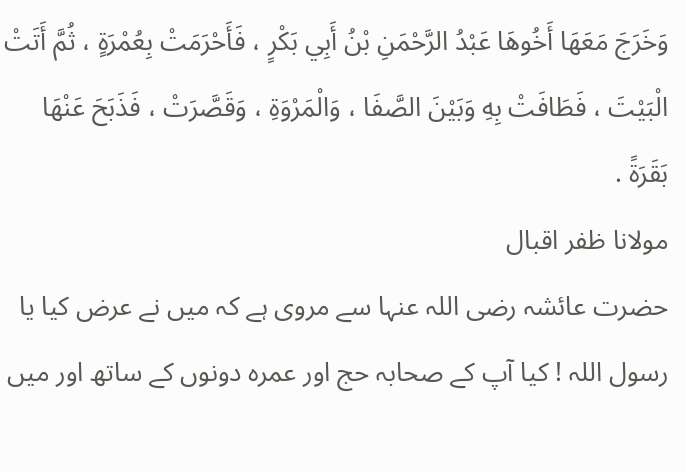وَخَرَجَ مَعَهَا أَخُوهَا عَبْدُ الرَّحْمَنِ بْنُ أَبِي بَكْرٍ ، فَأَحْرَمَتْ بِعُمْرَةٍ ، ثُمَّ أَتَتْ الْبَيْتَ ، فَطَافَتْ بِهِ وَبَيْنَ الصَّفَا ، وَالْمَرْوَةِ ، وَقَصَّرَتْ ، فَذَبَحَ عَنْهَا بَقَرَةً .
مولانا ظفر اقبال
حضرت عائشہ رضی اللہ عنہا سے مروی ہے کہ میں نے عرض کیا یا رسول اللہ ! کیا آپ کے صحابہ حج اور عمرہ دونوں کے ساتھ اور میں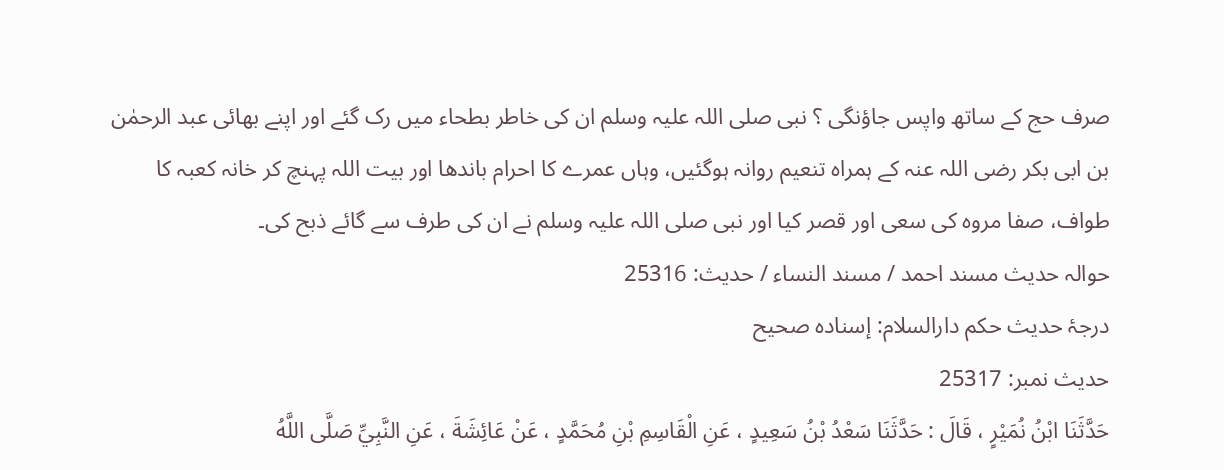صرف حج کے ساتھ واپس جاؤنگی ؟ نبی صلی اللہ علیہ وسلم ان کی خاطر بطحاء میں رک گئے اور اپنے بھائی عبد الرحمٰن بن ابی بکر رضی اللہ عنہ کے ہمراہ تنعیم روانہ ہوگئیں، وہاں عمرے کا احرام باندھا اور بیت اللہ پہنچ کر خانہ کعبہ کا طواف، صفا مروہ کی سعی اور قصر کیا اور نبی صلی اللہ علیہ وسلم نے ان کی طرف سے گائے ذبح کی۔
حوالہ حدیث مسند احمد / مسند النساء / حدیث: 25316
درجۂ حدیث حکم دارالسلام: إسناده صحيح
حدیث نمبر: 25317
حَدَّثَنَا ابْنُ نُمَيْرٍ ، قَالَ : حَدَّثَنَا سَعْدُ بْنُ سَعِيدٍ ، عَنِ الْقَاسِمِ بْنِ مُحَمَّدٍ ، عَنْ عَائِشَةَ ، عَنِ النَّبِيِّ صَلَّى اللَّهُ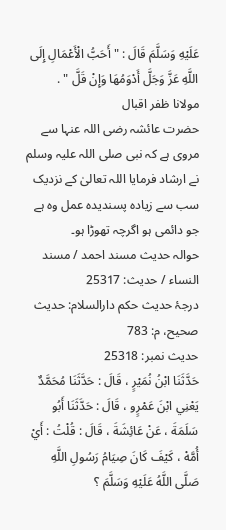عَلَيْهِ وَسَلَّمَ قَالَ : " أَحَبُّ الْأَعْمَالِ إِلَى اللَّهِ عَزَّ وَجَلَّ أَدْوَمُهَا وَإِنْ قَلَّ " .
مولانا ظفر اقبال
حضرت عائشہ رضی اللہ عنہا سے مروی ہے کہ نبی صلی اللہ علیہ وسلم نے ارشاد فرمایا اللہ تعالیٰ کے نزدیک سب سے زیادہ پسندیدہ عمل وہ ہے جو دائمی ہو اگرچہ تھوڑا ہو۔
حوالہ حدیث مسند احمد / مسند النساء / حدیث: 25317
درجۂ حدیث حکم دارالسلام: حديث صحيح، م: 783
حدیث نمبر: 25318
حَدَّثَنَا ابْنُ نُمَيْرٍ ، قَالَ : حَدَّثَنَا مُحَمَّدٌ يَعْنِي ابْنَ عَمْرٍو ، قَالَ : حَدَّثَنَا أَبُو سَلَمَةَ ، عَنْ عَائِشَةَ ، قَالَ : قُلْتُ : أَيْ أُمَّهْ ، كَيْفَ كَانَ صِيَامُ رَسُولِ اللَّهِ صَلَّى اللَّهُ عَلَيْهِ وَسَلَّمَ ؟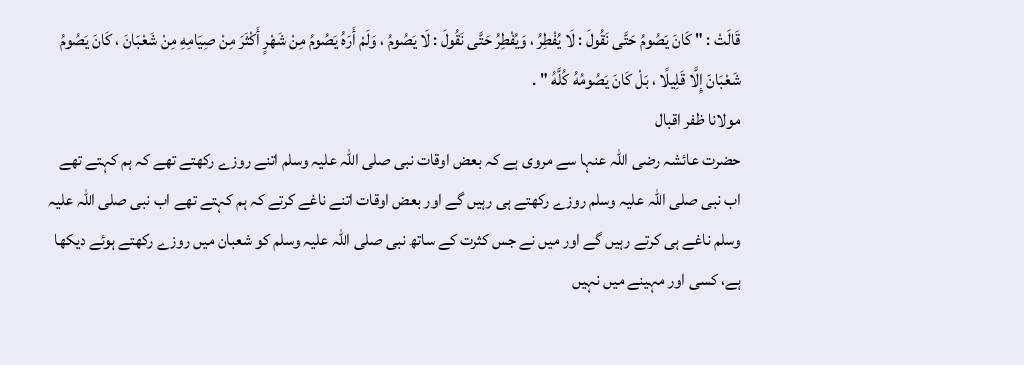قَالَتْ : " كَانَ يَصُومُ حَتَّى نَقُولَ : لَا يُفْطِرُ ، وَيُفْطِرُ حَتَّى نَقُولَ : لَا يَصُومُ ، وَلَمْ أَرَهُ يَصُومُ مِنْ شَهْرٍ أَكْثَرَ مِنْ صِيَامِهِ مِنْ شَعْبَانَ ، كَانَ يَصُومُ شَعْبَانَ إِلَّا قَلِيلًا ، بَلْ كَانَ يَصُومُهُ كُلَّهُ " .
مولانا ظفر اقبال
حضرت عائشہ رضی اللہ عنہا سے مروی ہے کہ بعض اوقات نبی صلی اللہ علیہ وسلم اتنے روزے رکھتے تھے کہ ہم کہتے تھے اب نبی صلی اللہ علیہ وسلم روزے رکھتے ہی رہیں گے اور بعض اوقات اتنے ناغے کرتے کہ ہم کہتے تھے اب نبی صلی اللہ علیہ وسلم ناغے ہی کرتے رہیں گے اور میں نے جس کثرت کے ساتھ نبی صلی اللہ علیہ وسلم کو شعبان میں روزے رکھتے ہوئے دیکھا ہے، کسی اور مہینے میں نہیں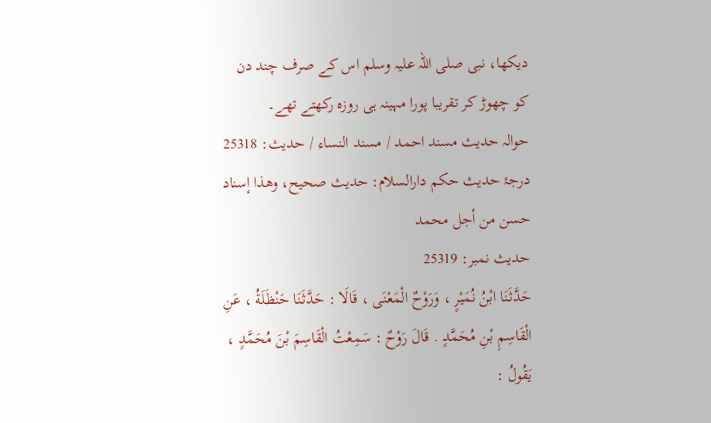دیکھا، نبی صلی اللہ علیہ وسلم اس کے صرف چند دن کو چھوڑ کر تقریبا پورا مہینہ ہی روزہ رکھتے تھے۔
حوالہ حدیث مسند احمد / مسند النساء / حدیث: 25318
درجۂ حدیث حکم دارالسلام: حديث صحيح، وهذا إسناد حسن من أجل محمد
حدیث نمبر: 25319
حَدَّثَنَا ابْنُ نُمَيْرٍ ، وَرَوْحٌ الْمَعْنَى ، قَالَا : حَدَّثَنَا حَنْظَلَةُ ، عَنِ الْقَاسِمِ بْنِ مُحَمَّدٍ . قَالَ رَوْحٌ : سَمِعْتُ الْقَاسِمَ بْنَ مُحَمَّدٍ ، يَقُولُ :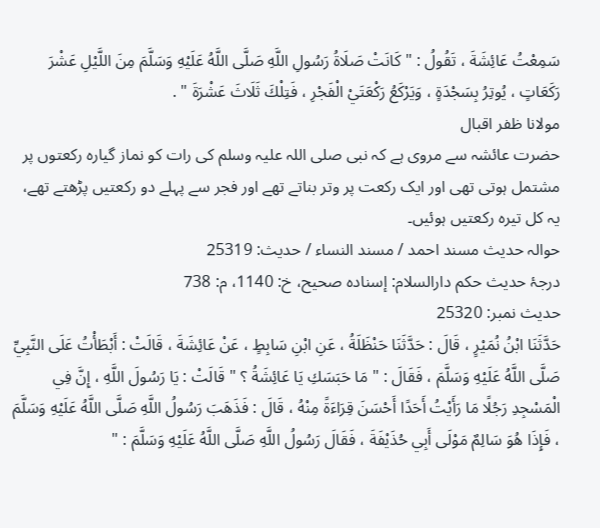سَمِعْتُ عَائِشَةَ ، تَقُولُ : " كَانَتْ صَلَاةُ رَسُولِ اللَّهِ صَلَّى اللَّهُ عَلَيْهِ وَسَلَّمَ مِنَ اللَّيْلِ عَشْرَ رَكَعَاتٍ ، يُوتِرُ بِسَجْدَةٍ ، وَيَرْكَعُ رَكْعَتَيْ الْفَجْرِ ، فَتِلْكَ ثَلَاثَ عَشْرَةَ " .
مولانا ظفر اقبال
حضرت عائشہ سے مروی ہے کہ نبی صلی اللہ علیہ وسلم کی رات کو نماز گیارہ رکعتوں پر مشتمل ہوتی تھی اور ایک رکعت پر وتر بناتے تھے اور فجر سے پہلے دو رکعتیں پڑھتے تھے، یہ کل تیرہ رکعتیں ہوئیں۔
حوالہ حدیث مسند احمد / مسند النساء / حدیث: 25319
درجۂ حدیث حکم دارالسلام: إسناده صحيح، خ: 1140، م: 738
حدیث نمبر: 25320
حَدَّثَنَا ابْنُ نُمَيْرٍ ، قَالَ : حَدَّثَنَا حَنْظَلَةُ ، عَنِ ابْنِ سَابِطٍ ، عَنْ عَائِشَةَ ، قَالَتْ : أَبْطَأْتُ عَلَى النَّبِيِّ صَلَّى اللَّهُ عَلَيْهِ وَسَلَّمَ ، فَقَالَ : " مَا حَبَسَكِ يَا عَائِشَةُ ؟ " قَالَتْ : يَا رَسُولَ اللَّهِ ، إِنَّ فِي الْمَسْجِدِ رَجُلًا مَا رَأَيْتُ أَحَدًا أَحْسَنَ قِرَاءَةً مِنْهُ ، قَالَ : فَذَهَبَ رَسُولُ اللَّهِ صَلَّى اللَّهُ عَلَيْهِ وَسَلَّمَ ، فَإِذَا هُوَ سَالِمٌ مَوْلَى أَبِي حُذَيْفَةَ ، فَقَالَ رَسُولُ اللَّهِ صَلَّى اللَّهُ عَلَيْهِ وَسَلَّمَ : "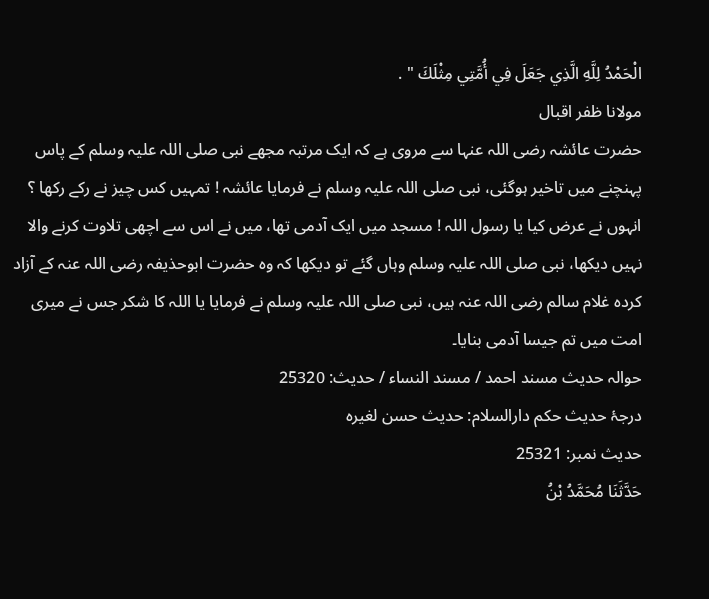الْحَمْدُ لِلَّهِ الَّذِي جَعَلَ فِي أُمَّتِي مِثْلَكَ " .
مولانا ظفر اقبال
حضرت عائشہ رضی اللہ عنہا سے مروی ہے کہ ایک مرتبہ مجھے نبی صلی اللہ علیہ وسلم کے پاس پہنچنے میں تاخیر ہوگئی، نبی صلی اللہ علیہ وسلم نے فرمایا عائشہ ! تمہیں کس چیز نے رکے رکھا ؟ انہوں نے عرض کیا یا رسول اللہ ! مسجد میں ایک آدمی تھا، میں نے اس سے اچھی تلاوت کرنے والا نہیں دیکھا، نبی صلی اللہ علیہ وسلم وہاں گئے تو دیکھا کہ وہ حضرت ابوحذیفہ رضی اللہ عنہ کے آزاد کردہ غلام سالم رضی اللہ عنہ ہیں، نبی صلی اللہ علیہ وسلم نے فرمایا یا اللہ کا شکر جس نے میری امت میں تم جیسا آدمی بنایا۔
حوالہ حدیث مسند احمد / مسند النساء / حدیث: 25320
درجۂ حدیث حکم دارالسلام: حديث حسن لغيره
حدیث نمبر: 25321
حَدَّثَنَا مُحَمَّدُ بْنُ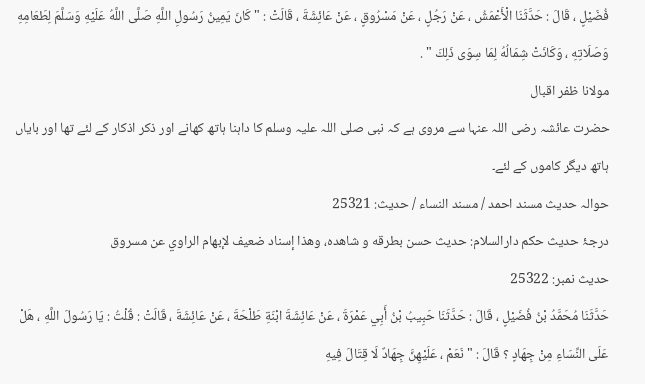فُضَيْلٍ ، قَالَ : حَدَّثَنَا الْأَعْمَشُ ، عَنْ رَجُلٍ ، عَنْ مَسْرُوقٍ ، عَنْ عَائِشَةَ ، قَالَتْ : " كَانَ يَمِينُ رَسُولِ اللَّهِ صَلَّى اللَّهُ عَلَيْهِ وَسَلَّمَ لِطَعَامِهِ وَصَلَاتِهِ ، وَكَانَتْ شِمَالُهُ لِمَا سِوَى ذَلِكَ " .
مولانا ظفر اقبال
حضرت عائشہ رضی اللہ عنہا سے مروی ہے کہ نبی صلی اللہ علیہ وسلم کا داہنا ہاتھ کھانے اور ذکر اذکار کے لئے تھا اور بایاں ہاتھ دیگر کاموں کے لئے۔
حوالہ حدیث مسند احمد / مسند النساء / حدیث: 25321
درجۂ حدیث حکم دارالسلام: حديث حسن بطرقه و شاهده، وهذا إسناد ضعيف لإبهام الراوي عن مسروق
حدیث نمبر: 25322
حَدَّثَنَا مُحَمَّدُ بْنُ فُضَيْلٍ ، قَالَ : حَدَّثَنَا حَبِيبُ بْنُ أَبِي عَمْرَةَ ، عَنْ عَائِشَةَ ابْنَةِ طَلْحَةَ ، عَنْ عَائِشَةَ ، قَالَتْ : قُلْتُ : يَا رَسُولَ اللَّهِ ، هَلْ عَلَى النِّسَاءِ مِنْ جِهَادٍ ؟ قَالَ : " نَعَمْ ، عَلَيْهِنَّ جِهَادٌ لَا قِتَالَ فِيهِ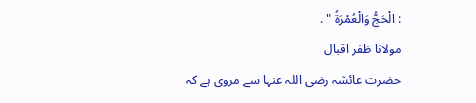: الْحَجُّ وَالْعُمْرَةُ " .
مولانا ظفر اقبال
حضرت عائشہ رضی اللہ عنہا سے مروی ہے کہ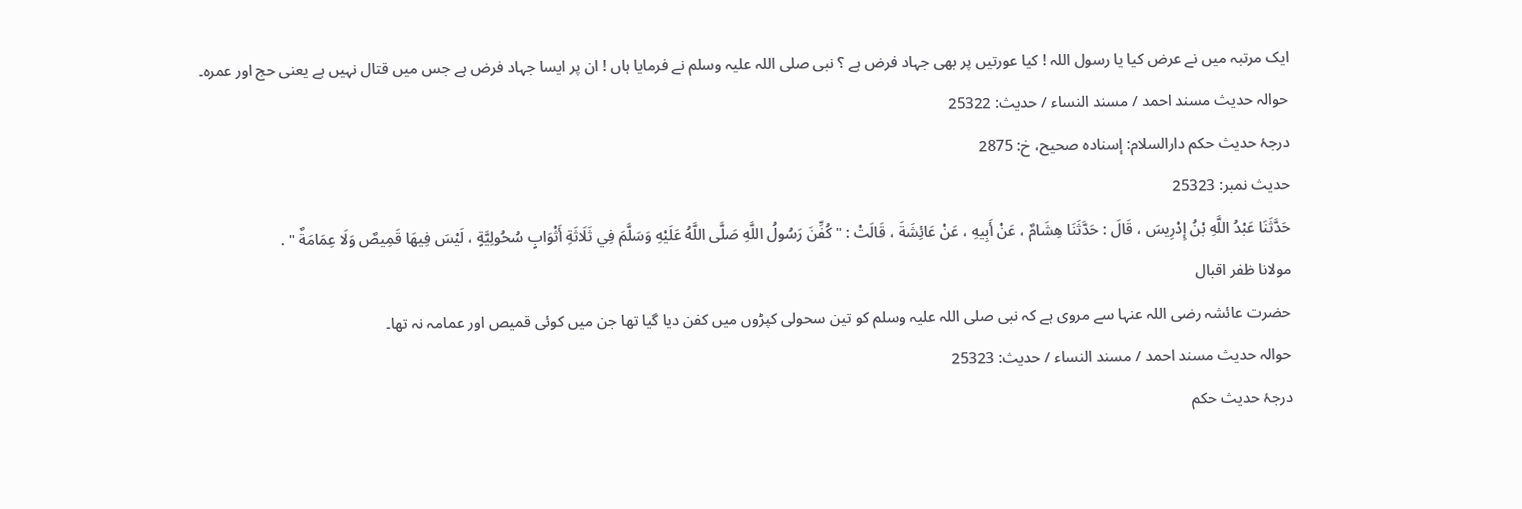ایک مرتبہ میں نے عرض کیا یا رسول اللہ ! کیا عورتیں پر بھی جہاد فرض ہے ؟ نبی صلی اللہ علیہ وسلم نے فرمایا ہاں ! ان پر ایسا جہاد فرض ہے جس میں قتال نہیں ہے یعنی حج اور عمرہ۔
حوالہ حدیث مسند احمد / مسند النساء / حدیث: 25322
درجۂ حدیث حکم دارالسلام: إسناده صحيح، خ: 2875
حدیث نمبر: 25323
حَدَّثَنَا عَبْدُ اللَّهِ بْنُ إِدْرِيسَ ، قَالَ : حَدَّثَنَا هِشَامٌ ، عَنْ أَبِيهِ ، عَنْ عَائِشَةَ ، قَالَتْ : " كُفِّنَ رَسُولُ اللَّهِ صَلَّى اللَّهُ عَلَيْهِ وَسَلَّمَ فِي ثَلَاثَةِ أَثْوَابٍ سُحُولِيَّةٍ ، لَيْسَ فِيهَا قَمِيصٌ وَلَا عِمَامَةٌ " .
مولانا ظفر اقبال
حضرت عائشہ رضی اللہ عنہا سے مروی ہے کہ نبی صلی اللہ علیہ وسلم کو تین سحولی کپڑوں میں کفن دیا گیا تھا جن میں کوئی قمیص اور عمامہ نہ تھا۔
حوالہ حدیث مسند احمد / مسند النساء / حدیث: 25323
درجۂ حدیث حکم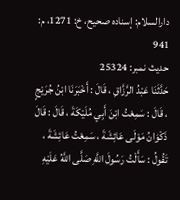دارالسلام: إسناده صحيح، خ: 1271، م: 941
حدیث نمبر: 25324
حَدَّثَنَا عَبْدُ الرَّزَّاقِ ، قَالَ : أَخْبَرَنَا ابْنُ جُرَيْجٍ ، قَالَ : سَمِعْتُ ابْنَ أَبِي مُلَيْكَةَ ، قَالَ : قَالَ ذَكْوَانُ مَوْلَى عَائِشَةَ ، سَمِعْتُ عَائِشَةَ ، تَقُولُ : سَأَلْتُ رَسُولَ اللَّهِ صَلَّى اللَّهُ عَلَيْهِ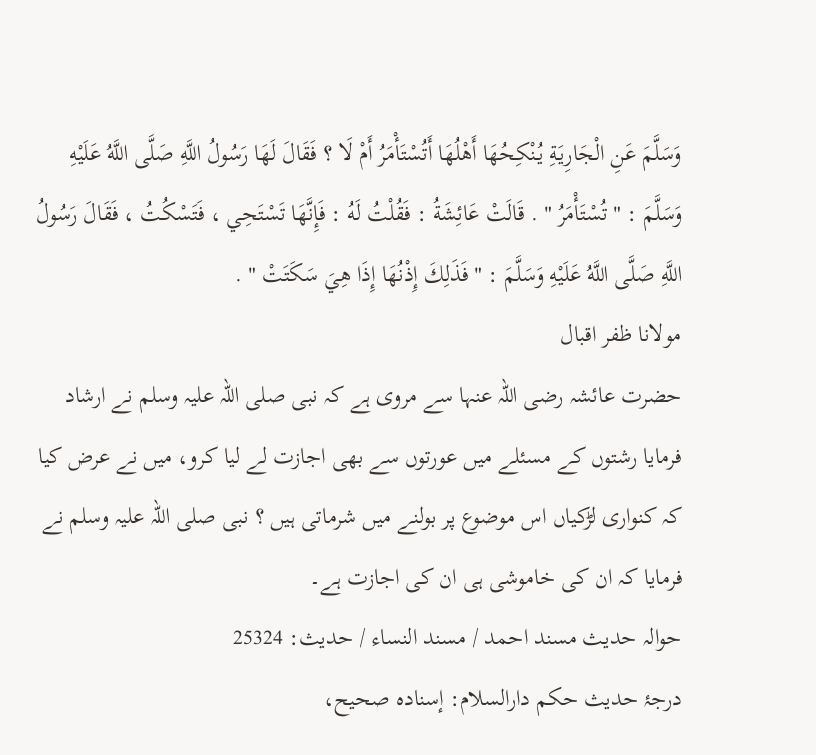وَسَلَّمَ عَنِ الْجَارِيَةِ يُنْكِحُهَا أَهْلُهَا أَتُسْتَأْمَرُ أَمْ لَا ؟ فَقَالَ لَهَا رَسُولُ اللَّهِ صَلَّى اللَّهُ عَلَيْهِ وَسَلَّمَ : " تُسْتَأْمَرُ " . قَالَتْ عَائِشَةُ : فَقُلْتُ لَهُ : فَإِنَّهَا تَسْتَحِي ، فَتَسْكُتُ ، فَقَالَ رَسُولُ اللَّهِ صَلَّى اللَّهُ عَلَيْهِ وَسَلَّمَ : " فَذَلِكَ إِذْنُهَا إِذَا هِيَ سَكَتَتْ " .
مولانا ظفر اقبال
حضرت عائشہ رضی اللہ عنہا سے مروی ہے کہ نبی صلی اللہ علیہ وسلم نے ارشاد فرمایا رشتوں کے مسئلے میں عورتوں سے بھی اجازت لے لیا کرو، میں نے عرض کیا کہ کنواری لڑکیاں اس موضوع پر بولنے میں شرماتی ہیں ؟ نبی صلی اللہ علیہ وسلم نے فرمایا کہ ان کی خاموشی ہی ان کی اجازت ہے۔
حوالہ حدیث مسند احمد / مسند النساء / حدیث: 25324
درجۂ حدیث حکم دارالسلام: إسناده صحيح،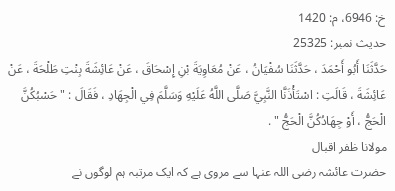خ: 6946، م: 1420
حدیث نمبر: 25325
حَدَّثَنَا أَبُو أَحْمَدَ ، حَدَّثَنَا سُفْيَانُ ، عَنْ مُعَاوِيَةَ بْنِ إِسْحَاقَ ، عَنْ عَائِشَةَ بِنْتِ طَلْحَةَ ، عَنْ عَائِشَةَ ، قَالَتِ : اسْتَأْذَنَّا النَّبِيَّ صَلَّى اللَّهُ عَلَيْهِ وَسَلَّمَ فِي الْجِهَادِ ، فَقَالَ : " حَسْبُكُنَّ الْحَجُّ ، أَوْ جِهَادُكُنَّ الْحَجُّ " .
مولانا ظفر اقبال
حضرت عائشہ رضی اللہ عنہا سے مروی ہے کہ ایک مرتبہ ہم لوگوں نے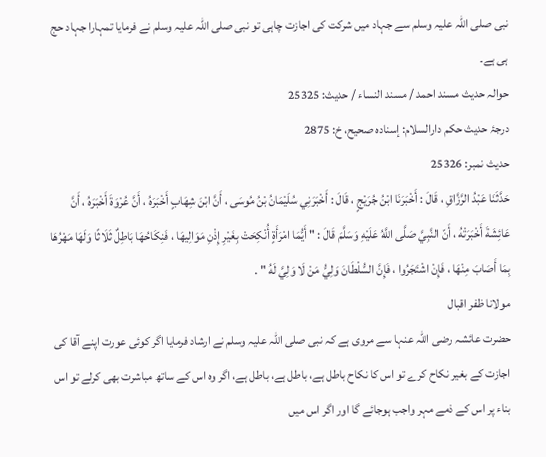نبی صلی اللہ علیہ وسلم سے جہاد میں شرکت کی اجازت چاہی تو نبی صلی اللہ علیہ وسلم نے فرمایا تمہارا جہاد حج ہی ہے۔
حوالہ حدیث مسند احمد / مسند النساء / حدیث: 25325
درجۂ حدیث حکم دارالسلام: إسناده صحيح، خ: 2875
حدیث نمبر: 25326
حَدَّثَنَا عَبْدُ الرَّزَّاقِ ، قَالَ : أَخْبَرَنَا ابْنُ جُرَيْجٍ ، قَالَ : أَخْبَرَنِي سُلَيْمَانُ بْنُ مُوسَى ، أَنَّ ابْنَ شِهَابٍ أَخْبَرَهُ ، أَنَّ عُرْوَةَ أَخْبَرَهُ ، أَنَّ عَائِشَةَ أَخْبَرَتْهُ ، أَنّ النَّبِيَّ صَلَّى اللَّهُ عَلَيْهِ وَسَلَّمَ قَالَ : " أَيُّمَا امْرَأَةٍ أُنْكِحَتْ بِغَيْرِ إِذْنِ مَوَالِيهَا ، فَنِكَاحُهَا بَاطِلٌ ثَلَاثًا وَلَهَا مَهْرُهَا بِمَا أَصَابَ مِنْهَا ، فَإِنْ اشْتَجَرُوا ، فَإِنَّ السُّلْطَانَ وَلِيُّ مَنْ لَا وَلِيَّ لَهُ " .
مولانا ظفر اقبال
حضرت عائشہ رضی اللہ عنہا سے مروی ہے کہ نبی صلی اللہ علیہ وسلم نے ارشاد فرمایا اگر کوئی عورت اپنے آقا کی اجازت کے بغیر نکاح کرے تو اس کا نکاح باطل ہے، باطل ہے، باطل ہے، اگر وہ اس کے ساتھ مباشرت بھی کرلے تو اس بناء پر اس کے ذمے مہر واجب ہوجائے گا اور اگر اس میں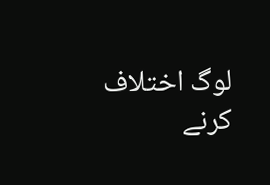لوگ اختلاف کرنے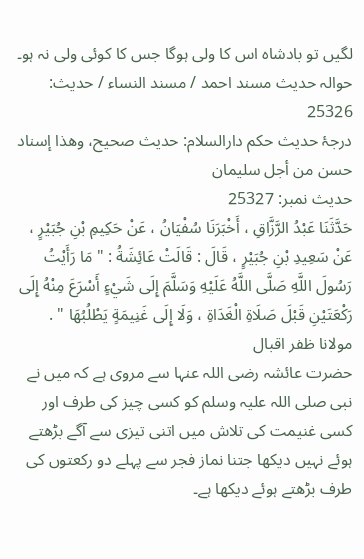لگیں تو بادشاہ اس کا ولی ہوگا جس کا کوئی ولی نہ ہو۔
حوالہ حدیث مسند احمد / مسند النساء / حدیث: 25326
درجۂ حدیث حکم دارالسلام: حديث صحيح، وهذا إسناد حسن من أجل سليمان
حدیث نمبر: 25327
حَدَّثَنَا عَبْدُ الرَّزَّاقِ ، أَخْبَرَنَا سُفْيَانُ ، عَنْ حَكِيمِ بْنِ جُبَيْرٍ ، عَنْ سَعِيدِ بْنِ جُبَيْرٍ ، قَالَ : قَالَتْ عَائِشَةُ : " مَا رَأَيْتُ رَسُولَ اللَّهِ صَلَّى اللَّهُ عَلَيْهِ وَسَلَّمَ إِلَى شَيْءٍ أَسْرَعَ مِنْهُ إِلَى رَكْعَتَيْنِ قَبْلَ صَلَاةِ الْغَدَاةِ ، وَلَا إِلَى غَنِيمَةٍ يَطْلُبُهَا " .
مولانا ظفر اقبال
حضرت عائشہ رضی اللہ عنہا سے مروی ہے کہ میں نے نبی صلی اللہ علیہ وسلم کو کسی چیز کی طرف اور کسی غنیمت کی تلاش میں اتنی تیزی سے آگے بڑھتے ہوئے نہیں دیکھا جتنا نماز فجر سے پہلے دو رکعتوں کی طرف بڑھتے ہوئے دیکھا ہے۔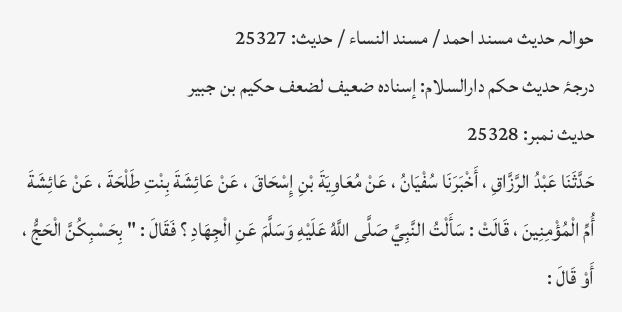حوالہ حدیث مسند احمد / مسند النساء / حدیث: 25327
درجۂ حدیث حکم دارالسلام: إسناده ضعيف لضعف حكيم بن جبير
حدیث نمبر: 25328
حَدَّثَنَا عَبْدُ الرَّزَّاقِ ، أَخْبَرَنَا سُفْيَانُ ، عَنْ مُعَاوِيَةَ بْنِ إِسْحَاقَ ، عَنْ عَائِشَةَ بِنْتِ طَلْحَةَ ، عَنْ عَائِشَةَ أُمِّ الْمُؤْمِنِينَ ، قَالَتْ : سَأَلْتُ النَّبِيَّ صَلَّى اللَّهُ عَلَيْهِ وَسَلَّمَ عَنِ الْجِهَادِ ؟ فَقَالَ : " بِحَسْبِكُنَّ الْحَجُّ ، أَوْ قَالَ :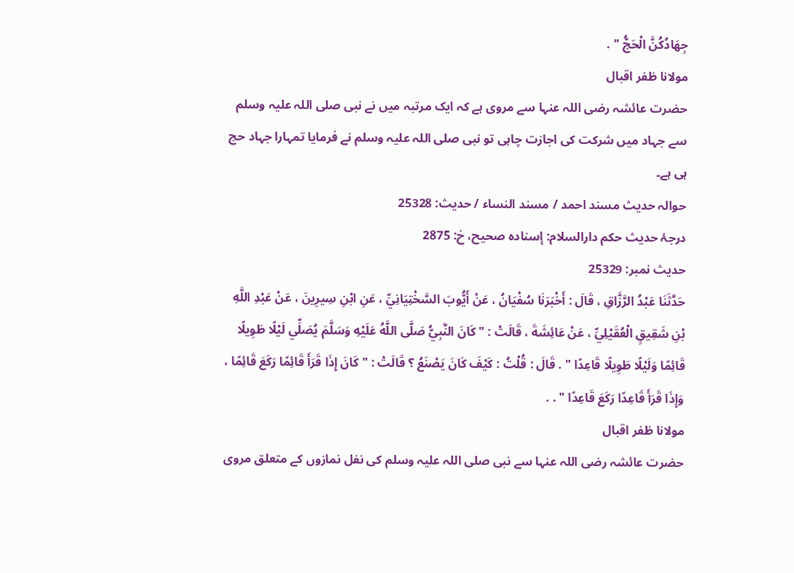جِهَادُكُنَّ الْحَجُّ " .
مولانا ظفر اقبال
حضرت عائشہ رضی اللہ عنہا سے مروی ہے کہ ایک مرتبہ میں نے نبی صلی اللہ علیہ وسلم سے جہاد میں شرکت کی اجازت چاہی تو نبی صلی اللہ علیہ وسلم نے فرمایا تمہارا جہاد حج ہی ہے۔
حوالہ حدیث مسند احمد / مسند النساء / حدیث: 25328
درجۂ حدیث حکم دارالسلام: إسناده صحيح، خ: 2875
حدیث نمبر: 25329
حَدَّثَنَا عَبْدُ الرَّزَّاقِ ، قَالَ : أَخْبَرَنَا سُفْيَانُ ، عَنْ أَيُّوبَ السَّخْتِيَانِيِّ ، عَنِ ابْنِ سِيرِينَ ، عَنْ عَبْدِ اللَّهِ بْنِ شَقِيقٍ الْعُقَيْلِيِّ ، عَنْ عَائِشَةَ ، قَالَتْ : " كَانَ النَّبِيُّ صَلَّى اللَّهُ عَلَيْهِ وَسَلَّمَ يُصَلِّي لَيْلًا طَوِيلًا قَائِمًا وَلَيْلًا طَوِيلًا قَاعِدًا " . قَالَ : قُلْتُ : كَيْفَ كَانَ يَصْنَعُ ؟ قَالَتْ : " كَانَ إِذَا قَرَأَ قَائِمًا رَكَعَ قَائِمًا ، وَإِذَا قَرَأَ قَاعِدًا رَكَعَ قَاعِدًا " . .
مولانا ظفر اقبال
حضرت عائشہ رضی اللہ عنہا سے نبی صلی اللہ علیہ وسلم کی نفل نمازوں کے متعلق مروی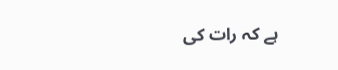ہے کہ رات کی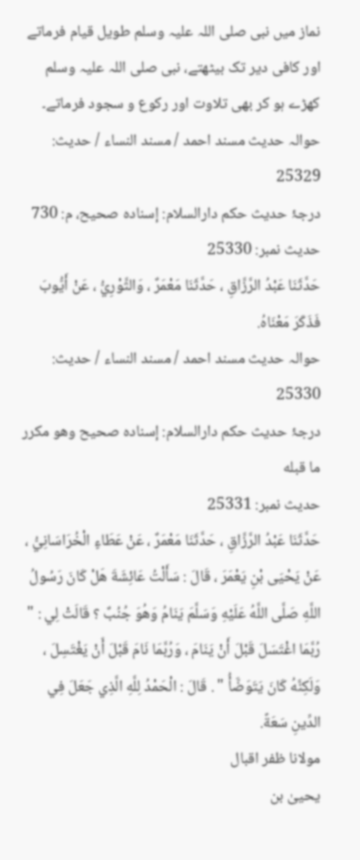نماز میں نبی صلی اللہ علیہ وسلم طویل قیام فرماتے اور کافی دیر تک بیٹھتے، نبی صلی اللہ علیہ وسلم کھڑے ہو کر بھی تلاوت اور رکوع و سجود فرماتے۔
حوالہ حدیث مسند احمد / مسند النساء / حدیث: 25329
درجۂ حدیث حکم دارالسلام: إسناده صحيح، م: 730
حدیث نمبر: 25330
حَدَّثَنَا عَبْدُ الرَّزَّاقِ ، حَدَّثَنَا مَعْمَرٌ ، وَالثَّوْرِيُّ ، عَنْ أَيُّوبَ فَذَكَرَ مَعْنَاهُ.
حوالہ حدیث مسند احمد / مسند النساء / حدیث: 25330
درجۂ حدیث حکم دارالسلام: إسناده صحيح وهو مكرر ما قبله
حدیث نمبر: 25331
حَدَّثَنَا عَبْدُ الرَّزَّاقِ ، حَدَّثَنَا مَعْمَرٌ ، عَنْ عَطَاءٍ الْخُرَاسَانِيُّ ، عَنْ يَحْيَى بْنِ يَعْمَرَ ، قَالَ : سَأَلْتُ عَائِشَةَ هَلْ كَانَ رَسُولُ اللَّهِ صَلَّى اللَّهُ عَلَيْهِ وَسَلَّمَ يَنَامُ وَهُوَ جُنُبٌ ؟ قَالَتْ لِي : " رُبَّمَا اغْتَسَلَ قَبْلَ أَنْ يَنَامَ ، وَرُبَّمَا نَامَ قَبْلَ أَنْ يَغْتَسِلَ ، وَلَكِنَّهُ كَانَ يَتَوَضَّأُ " . قَالَ : الْحَمْدُ لِلَّهِ الَّذِي جَعَلَ فِي الدِّينِ سَعَةً.
مولانا ظفر اقبال
یحییٰ بن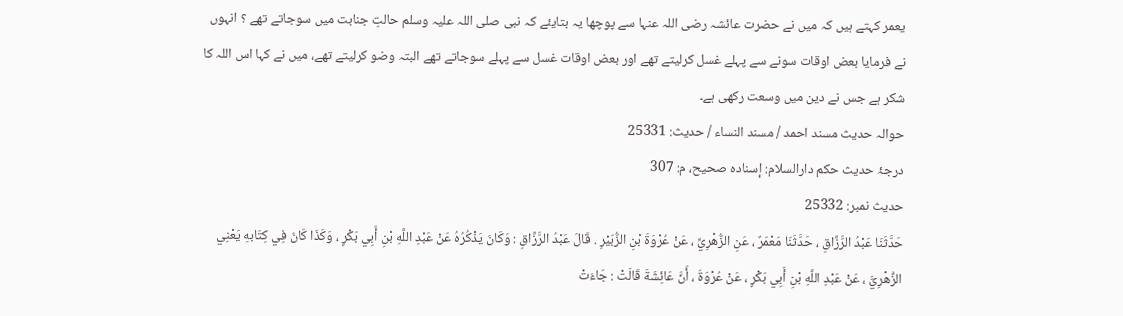یعمر کہتے ہیں کہ میں نے حضرت عائشہ رضی اللہ عنہا سے پوچھا یہ بتایئے کہ نبی صلی اللہ علیہ وسلم حالتِ جنابت میں سوجاتے تھے ؟ انہوں نے فرمایا بعض اوقات سونے سے پہلے غسل کرلیتے تھے اور بعض اوقات غسل سے پہلے سوجاتے تھے البتہ وضو کرلیتے تھے، میں نے کہا اس اللہ کا شکر ہے جس نے دین میں وسعت رکھی ہے۔
حوالہ حدیث مسند احمد / مسند النساء / حدیث: 25331
درجۂ حدیث حکم دارالسلام: إسناده صحيح، م: 307
حدیث نمبر: 25332
حَدَّثَنَا عَبْدُ الرَّزَّاقِ ، حَدَّثَنَا مَعْمَرٌ ، عَنِ الزُّهْرِيِّ ، عَنْ عُرْوَةَ بْنِ الزُّبَيْرِ . قَالَ عَبْدُ الرَّزَّاقِ : وَكَانَ يَذْكُرُهُ عَنْ عَبْدِ اللَّهِ بْنِ أَبِي بَكْرٍ ، وَكَذَا كَانَ فِي كِتَابهِ يَعْنِي الزُّهْرِيَّ ، عَنْ عَبْدِ اللَّهِ بْنِ أَبِي بَكْرٍ ، عَنْ عُرْوَةَ ، أَنَّ عَائِشَةَ قَالَتْ : جَاءَتْ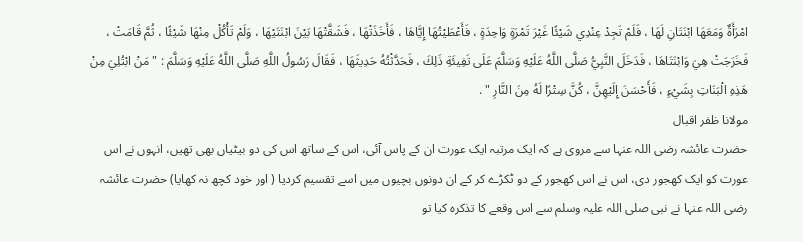امْرَأَةٌ وَمَعَهَا ابْنَتَانِ لَهَا ، فَلَمْ تَجِدْ عِنْدِي شَيْئًا غَيْرَ تَمْرَةٍ وَاحِدَةٍ ، فَأَعْطَيْتُهَا إِيَّاهَا ، فَأَخَذَتْهَا ، فَشَقَّتْهَا بَيْنَ ابْنَتَيْهَا ، وَلَمْ تَأْكُلْ مِنْهَا شَيْئًا ، ثُمَّ قَامَتْ ، فَخَرَجَتْ هِيَ وَابْنَتَاهَا ، فَدَخَلَ النَّبِيُّ صَلَّى اللَّهُ عَلَيْهِ وَسَلَّمَ عَلَى تَفِيئَةِ ذَلِكَ ، فَحَدَّثْتُهُ حَدِيثَهَا ، فَقَالَ رَسُولُ اللَّهِ صَلَّى اللَّهُ عَلَيْهِ وَسَلَّمَ : " مَنْ ابْتُلِيَ مِنْ هَذِهِ الْبَنَاتِ بِشَيْءٍ ، فَأَحْسَنَ إِلَيْهِنَّ ، كُنَّ سِتْرًا لَهُ مِنَ النَّارِ " .
مولانا ظفر اقبال
حضرت عائشہ رضی اللہ عنہا سے مروی ہے کہ ایک مرتبہ ایک عورت ان کے پاس آئی، اس کے ساتھ اس کی دو بیٹیاں بھی تھیں، انہوں نے اس عورت کو ایک کھجور دی، اس نے اس کھجور کے دو ٹکڑے کر کے ان دونوں بچیوں میں اسے تقسیم کردیا ( اور خود کچھ نہ کھایا) حضرت عائشہ رضی اللہ عنہا نے نبی صلی اللہ علیہ وسلم سے اس وقعے کا تذکرہ کیا تو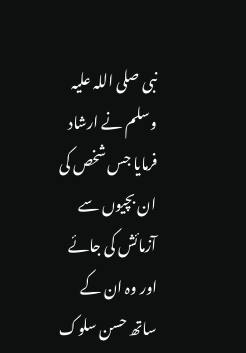نبی صلی اللہ علیہ وسلم نے ارشاد فرمایا جس شخص کی ان بچیوں سے آزمائش کی جائے اور وہ ان کے ساتھ حسن سلوک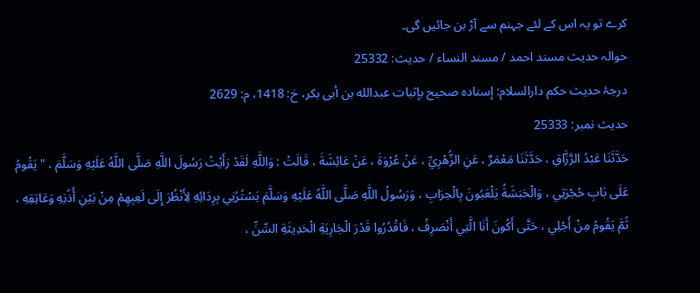کرے تو یہ اس کے لئے جہنم سے آڑ بن جائیں گی۔
حوالہ حدیث مسند احمد / مسند النساء / حدیث: 25332
درجۂ حدیث حکم دارالسلام: إسناده صحيح بإثبات عبدالله بن أبى بكر، خ: 1418، م: 2629
حدیث نمبر: 25333
حَدَّثَنَا عَبْدُ الرَّزَّاقِ ، حَدَّثَنَا مَعْمَرٌ ، عَنِ الزُّهْرِيِّ ، عَنْ عُرْوَةَ ، عَنْ عَائِشَةَ ، قَالَتْ : وَاللَّهِ لَقَدْ رَأَيْتُ رَسُولَ اللَّهِ صَلَّى اللَّهُ عَلَيْهِ وَسَلَّمَ ، " يَقُومُ عَلَى بَابِ حُجْرَتِي ، وَالْحَبَشَةُ يَلْعَبُونَ بِالْحِرَابِ ، وَرَسُولُ اللَّهِ صَلَّى اللَّهُ عَلَيْهِ وَسَلَّمَ يَسْتُرُنِي بِرِدَائِهِ لِأَنْظُرَ إِلَى لَعِبِهِمْ مِنْ بَيْنِ أُذُنِهِ وَعَاتِقِهِ ، ثُمَّ يَقُومُ مِنْ أَجْلِي ، حَتَّى أَكُونَ أَنَا الَّتِي أَنْصَرِفُ ، فَاقْدُرُوا قَدْرَ الْجَارِيَةِ الْحَدِيثَةِ السِّنِّ ،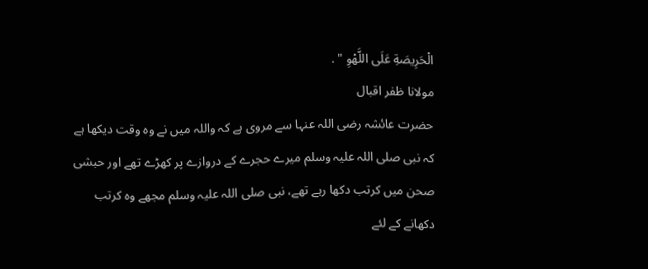الْحَرِيصَةِ عَلَى اللَّهْوِ " .
مولانا ظفر اقبال
حضرت عائشہ رضی اللہ عنہا سے مروی ہے کہ واللہ میں نے وہ وقت دیکھا ہے کہ نبی صلی اللہ علیہ وسلم میرے حجرے کے دروازے پر کھڑے تھے اور حبشی صحن میں کرتب دکھا رہے تھے، نبی صلی اللہ علیہ وسلم مجھے وہ کرتب دکھانے کے لئے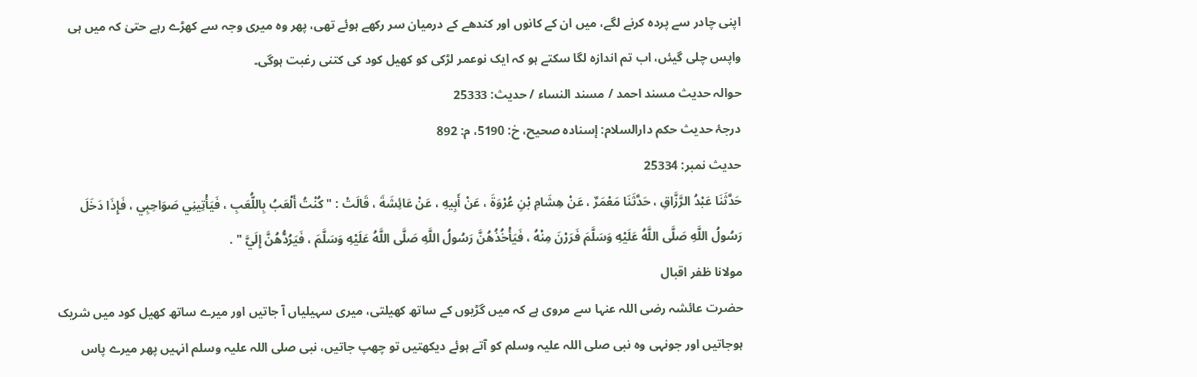اپنی چادر سے پردہ کرنے لگے، میں ان کے کانوں اور کندھے کے درمیان سر رکھے ہوئے تھی، پھر وہ میری وجہ سے کھڑے رہے حتیٰ کہ میں ہی واپس چلی گیئں، اب تم اندازہ لگا سکتے ہو کہ ایک نوعمر لڑکی کو کھیل کود کی کتنی رغبت ہوگی۔
حوالہ حدیث مسند احمد / مسند النساء / حدیث: 25333
درجۂ حدیث حکم دارالسلام: إسناده صحيح، خ: 5190، م: 892
حدیث نمبر: 25334
حَدَّثَنَا عَبْدُ الرَّزَّاقِ ، حَدَّثَنَا مَعْمَرٌ ، عَنْ هِشَامِ بْنِ عُرْوَةَ ، عَنْ أَبِيهِ ، عَنْ عَائِشَةَ ، قَالَتْ : " كُنْتُ أَلْعَبُ بِاللُّعَبِ ، فَيَأْتِينِي صَوَاحِبِي ، فَإِذَا دَخَلَ رَسُولُ اللَّهِ صَلَّى اللَّهُ عَلَيْهِ وَسَلَّمَ فَرَرْنَ مِنْهُ ، فَيَأْخُذُهُنَّ رَسُولُ اللَّهِ صَلَّى اللَّهُ عَلَيْهِ وَسَلَّمَ ، فَيَرُدُّهُنَّ إِلَيَّ " .
مولانا ظفر اقبال
حضرت عائشہ رضی اللہ عنہا سے مروی ہے کہ میں گڑیوں کے ساتھ کھیلتی، میری سہیلیاں آ جاتیں اور میرے ساتھ کھیل کود میں شریک ہوجاتیں اور جونہی وہ نبی صلی اللہ علیہ وسلم کو آتے ہوئے دیکھتیں تو چھپ جاتیں، نبی صلی اللہ علیہ وسلم انہیں پھر میرے پاس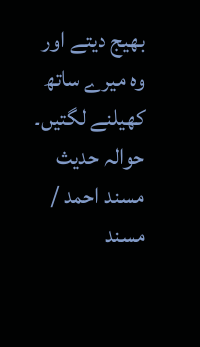بھیج دیتے اور وہ میرے ساتھ کھیلنے لگتیں۔
حوالہ حدیث مسند احمد / مسند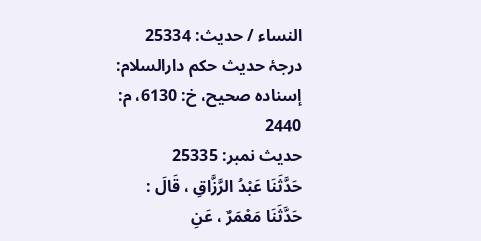النساء / حدیث: 25334
درجۂ حدیث حکم دارالسلام: إسناده صحيح، خ: 6130، م: 2440
حدیث نمبر: 25335
حَدَّثَنَا عَبْدُ الرَّزَّاقِ ، قَالَ : حَدَّثَنَا مَعْمَرٌ ، عَنِ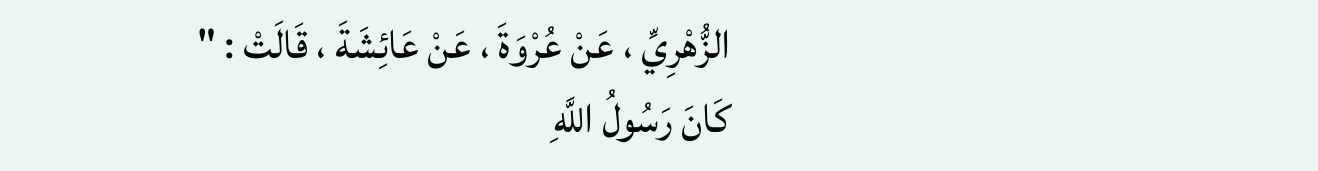الزُّهْرِيِّ ، عَنْ عُرْوَةَ ، عَنْ عَائِشَةَ ، قَالَتْ : " كَانَ رَسُولُ اللَّهِ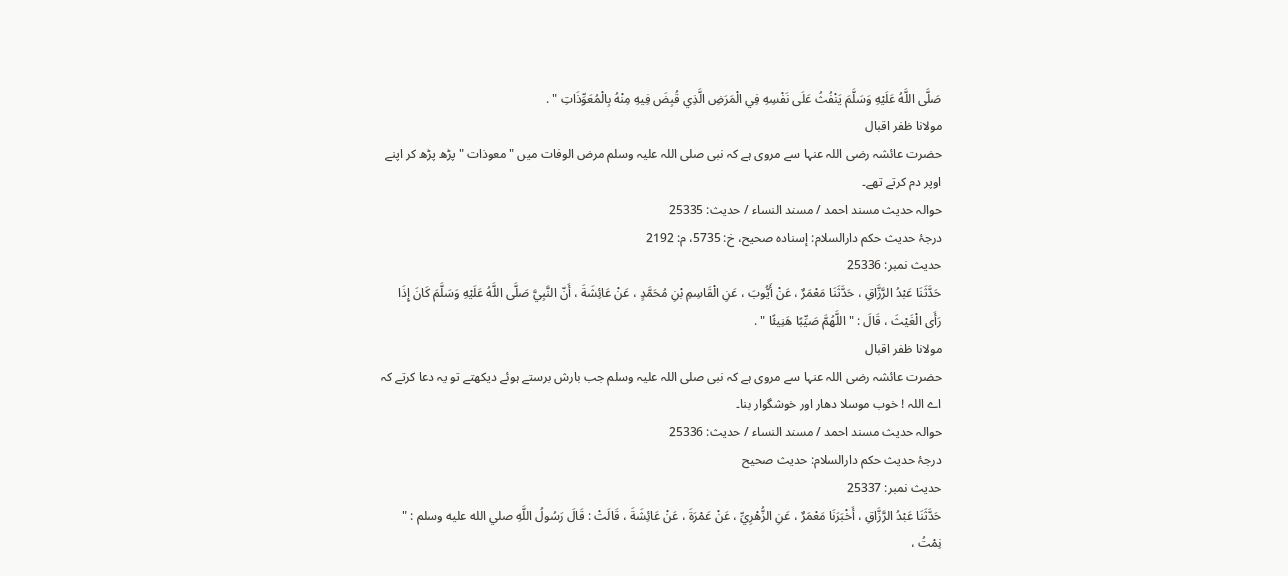صَلَّى اللَّهُ عَلَيْهِ وَسَلَّمَ يَنْفُثُ عَلَى نَفْسِهِ فِي الْمَرَضِ الَّذِي قُبِضَ فِيهِ مِنْهُ بِالْمُعَوِّذَاتِ " .
مولانا ظفر اقبال
حضرت عائشہ رضی اللہ عنہا سے مروی ہے کہ نبی صلی اللہ علیہ وسلم مرض الوفات میں " معوذات " پڑھ پڑھ کر اپنے اوپر دم کرتے تھے۔
حوالہ حدیث مسند احمد / مسند النساء / حدیث: 25335
درجۂ حدیث حکم دارالسلام: إسناده صحيح، خ: 5735، م: 2192
حدیث نمبر: 25336
حَدَّثَنَا عَبْدُ الرَّزَّاقِ ، حَدَّثَنَا مَعْمَرٌ ، عَنْ أَيُّوبَ ، عَنِ الْقَاسِمِ بْنِ مُحَمَّدٍ ، عَنْ عَائِشَةَ ، أَنّ النَّبِيَّ صَلَّى اللَّهُ عَلَيْهِ وَسَلَّمَ كَانَ إِذَا رَأَى الْغَيْثَ ، قَالَ : " اللَّهُمَّ صَيِّبًا هَنِيئًا " .
مولانا ظفر اقبال
حضرت عائشہ رضی اللہ عنہا سے مروی ہے کہ نبی صلی اللہ علیہ وسلم جب بارش برستے ہوئے دیکھتے تو یہ دعا کرتے کہ اے اللہ ! خوب موسلا دھار اور خوشگوار بنا۔
حوالہ حدیث مسند احمد / مسند النساء / حدیث: 25336
درجۂ حدیث حکم دارالسلام: حديث صحيح
حدیث نمبر: 25337
حَدَّثَنَا عَبْدُ الرَّزَّاقِ ، أَخْبَرَنَا مَعْمَرٌ ، عَنِ الزُّهْرِيِّ ، عَنْ عَمْرَةَ ، عَنْ عَائِشَةَ ، قَالَتْ : قَالَ رَسُولُ اللَّهِ صلي الله عليه وسلم : " نِمْتُ ،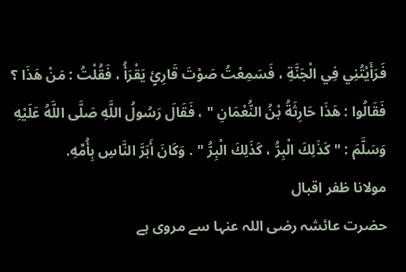فَرَأَيْتُنِي فِي الْجَنَّةِ ، فَسَمِعْتُ صَوْتَ قَارِئٍ يَقْرَأُ ، فَقُلْتُ : مَنْ هَذَا ؟ فَقَالُوا : هَذَا حَارِثَةُ بْنُ النُّعْمَانِ " ، فَقَالَ رَسُولُ اللَّهِ صَلَّى اللَّهُ عَلَيْهِ وَسَلَّمَ : " كَذَلِكَ الْبِرُّ ، كَذَلِكَ الْبِرُّ " . وَكَانَ أَبَرَّ النَّاسِ بِأُمِّهِ.
مولانا ظفر اقبال
حضرت عائشہ رضی اللہ عنہا سے مروی ہے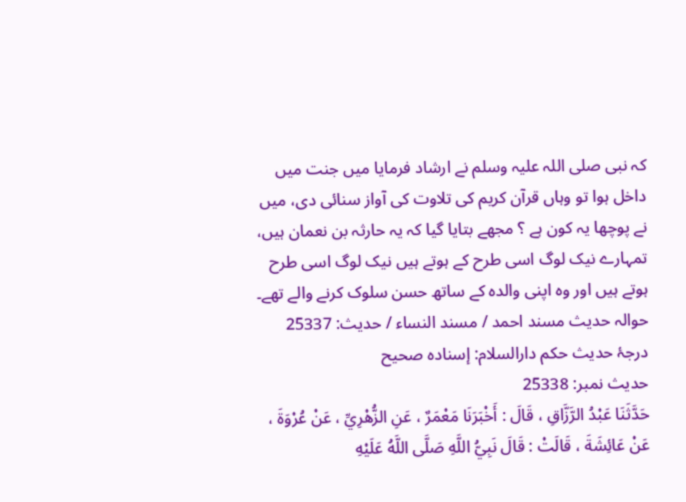کہ نبی صلی اللہ علیہ وسلم نے ارشاد فرمایا میں جنت میں داخل ہوا تو وہاں قرآن کریم کی تلاوت کی آواز سنائی دی، میں نے پوچھا یہ کون ہے ؟ مجھے بتایا گیا کہ یہ حارثہ بن نعمان ہیں، تمہارے نیک لوگ اسی طرح کے ہوتے ہیں نیک لوگ اسی طرح ہوتے ہیں اور وہ اپنی والدہ کے ساتھ حسن سلوک کرنے والے تھے۔
حوالہ حدیث مسند احمد / مسند النساء / حدیث: 25337
درجۂ حدیث حکم دارالسلام: إسناده صحيح
حدیث نمبر: 25338
حَدَّثَنَا عَبْدُ الرَّزَّاقِ ، قَالَ : أَخْبَرَنَا مَعْمَرٌ ، عَنِ الزُّهْرِيِّ ، عَنْ عُرْوَةَ ، عَنْ عَائِشَةَ ، قَالَتْ : قَالَ نَبِيُّ اللَّهِ صَلَّى اللَّهُ عَلَيْهِ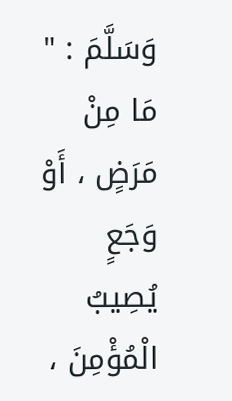وَسَلَّمَ : " مَا مِنْ مَرَضٍ ، أَوْ وَجَعٍ يُصِيبُ الْمُؤْمِنَ ،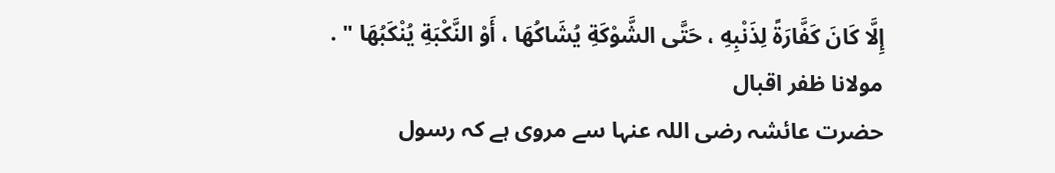إِلَّا كَانَ كَفَّارَةً لِذَنْبِهِ ، حَتَّى الشَّوْكَةِ يُشَاكُهَا ، أَوْ النَّكْبَةِ يُنْكَبُهَا " .
مولانا ظفر اقبال
حضرت عائشہ رضی اللہ عنہا سے مروی ہے کہ رسول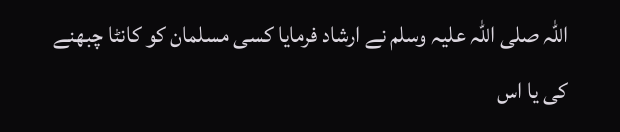اللہ صلی اللہ علیہ وسلم نے ارشاد فرمایا کسی مسلمان کو کانٹا چبھنے کی یا اس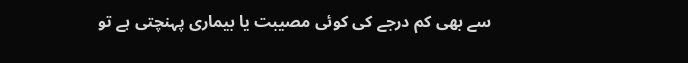سے بھی کم درجے کی کوئی مصیبت یا بیماری پہنچتی ہے تو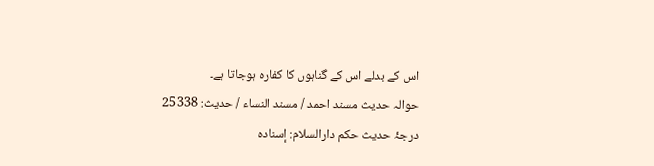اس کے بدلے اس کے گناہوں کا کفارہ ہوجاتا ہے۔
حوالہ حدیث مسند احمد / مسند النساء / حدیث: 25338
درجۂ حدیث حکم دارالسلام: إسناده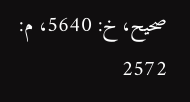صحيح، خ: 5640، م: 2572